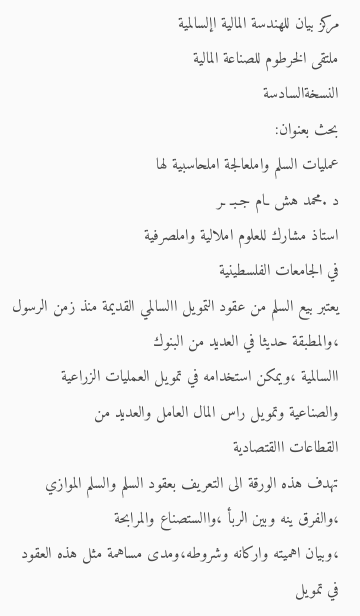مركز بيان للهندسة المالية اإلسالمية
ملتقى الخرطوم للصناعة المالية
النسخةالسادسة
بحث بعنوان:
عمليات السلم واملعالجة املحاسبية لها
د .محمد هش ـام جـبـ ـر
استاذ مشارك للعلوم املالية واملصرفية
في الجامعات الفلسطينية
يعتبر بيع السلم من عقود التمويل االسالمي القديمة منذ زمن الرسول ،والمطبقة حديثا في العديد من البنوك
االسالمية ،ويمكن استخدامه في تمويل العمليات الزراعية والصناعية وتمويل راس المال العامل والعديد من
القطاعات االقتصادية
تهدف هذه الورقة الى التعريف بعقود السلم والسلم الموازي ،والفرق ينه وبين الربأ ،واالستصناع والمرابحة
،وبيان اهميته واركانه وشروطه،ومدى مساهمة مثل هذه العقود في تمويل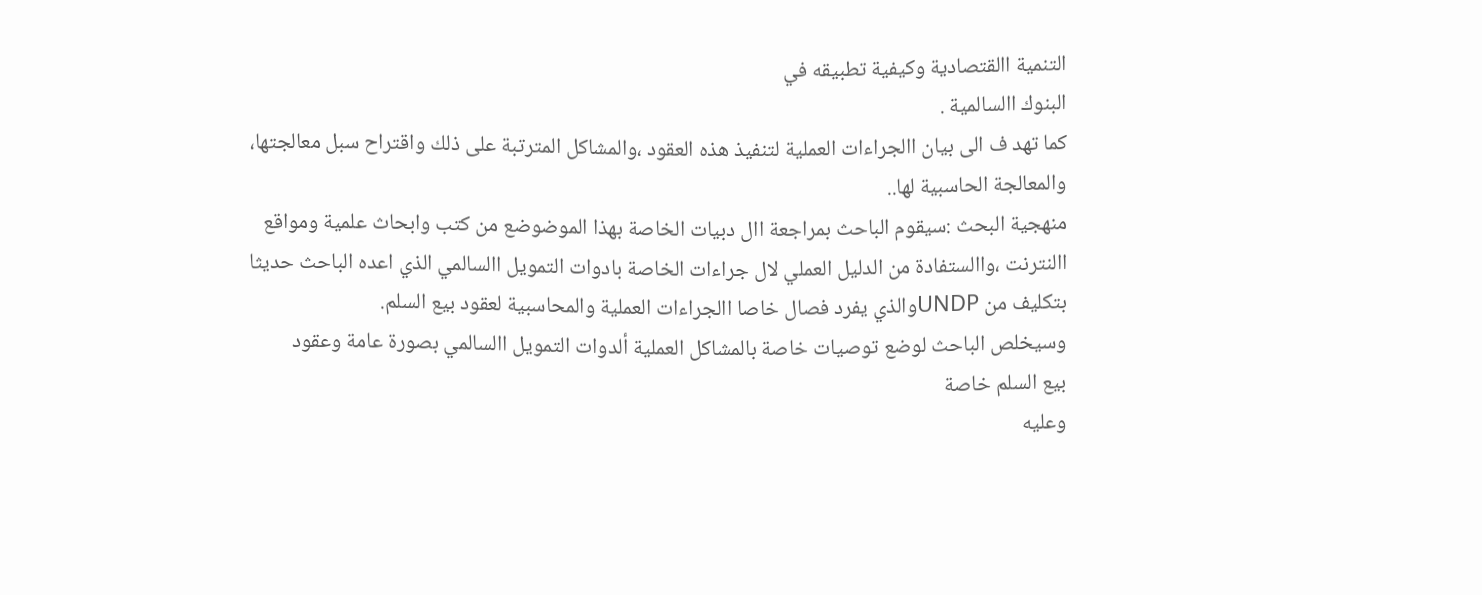التنمية االقتصادية وكيفية تطبيقه في
البنوك االسالمية .
كما تهد ف الى بيان االجراءات العملية لتنفيذ هذه العقود ،والمشاكل المترتبة على ذلك واقتراح سبل معالجتها،
والمعالجة الحاسبية لها..
منهجية البحث :سيقوم الباحث بمراجعة اال دبيات الخاصة بهذا الموضوضع من كتب وابحاث علمية ومواقع
االنترنت ،واالستفادة من الدليل العملي لال جراءات الخاصة بادوات التمويل االسالمي الذي اعده الباحث حديثا
بتكليف من UNDPوالذي يفرد فصال خاصا االجراءات العملية والمحاسبية لعقود بيع السلم.
وسيخلص الباحث لوضع توصيات خاصة بالمشاكل العملية ألدوات التمويل االسالمي بصورة عامة وعقود
بيع السلم خاصة
وعليه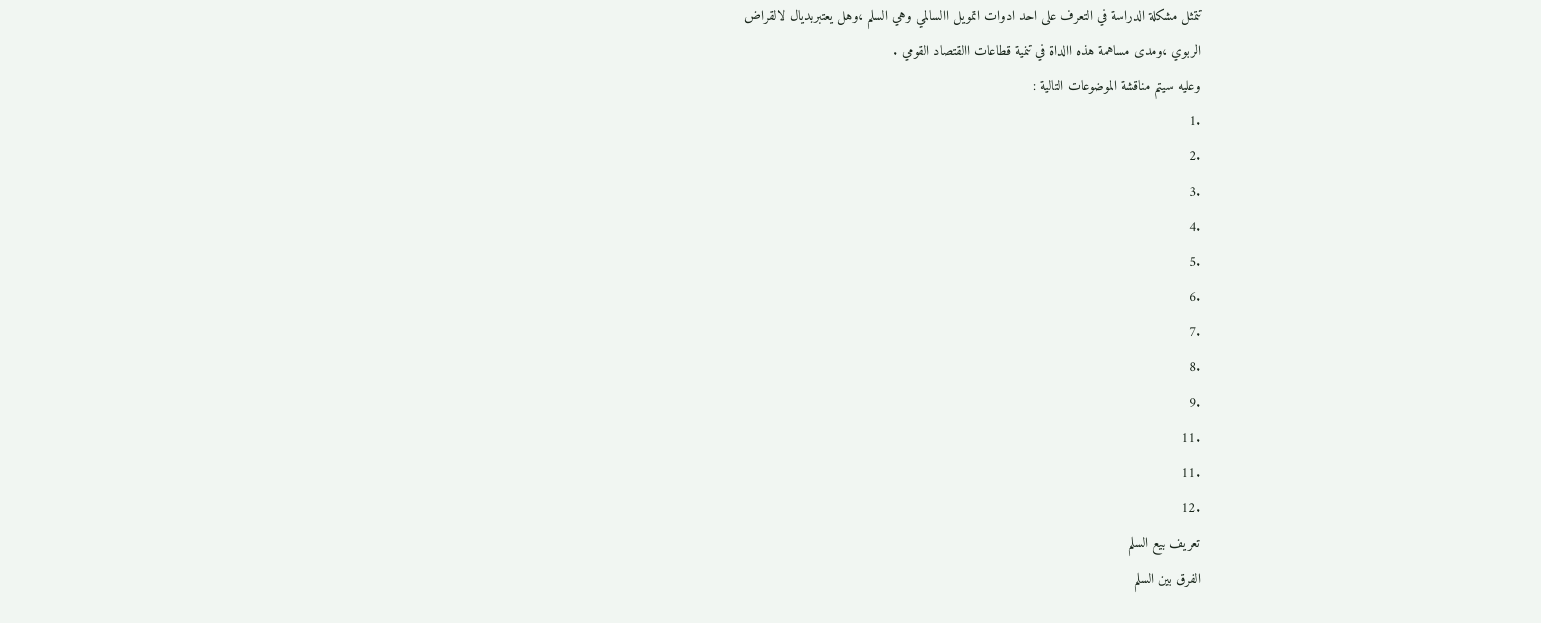تتمثل مشكلة الدراسة في التعرف على احد ادوات اتمويل االسالمي وهي السلم ،وهل يعتبربديال لالقراض
الربوي ،ومدى مساهمة هذه االداة في تنمية قطاعات االقتصاد القومي .
وعليه سيتم مناقشة الموضوعات التالية :
.1
.2
.3
.4
.5
.6
.7
.8
.9
.11
.11
.12
تعريف بيع السلم
الفرق بين السلم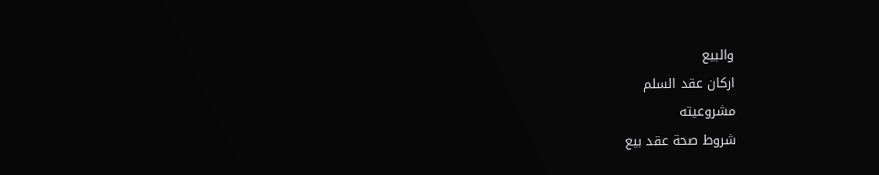والبيع
اركان عقد السلم
مشروعيته
شروط صحة عقد بيع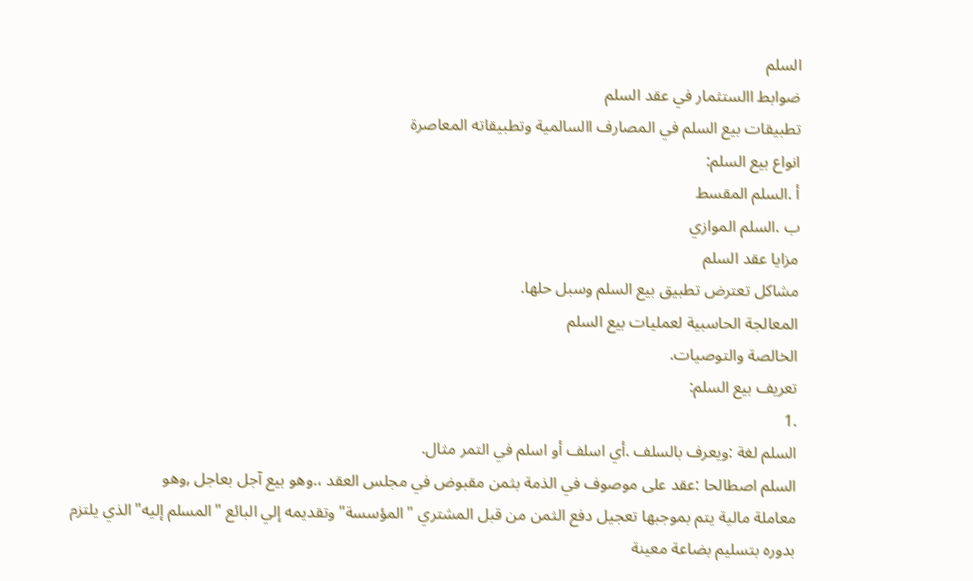السلم
ضوابط االستثمار في عقد السلم
تطبيقات بيع السلم في المصارف االسالمية وتطبيقاته المعاصرة
انواع بيع السلم:
أ .السلم المقسط
ب .السلم الموازي
مزايا عقد السلم
مشاكل تعترض تطبيق بيع السلم وسبل حلها.
المعالجة الحاسبية لعمليات بيع السلم
الخالصة والتوصيات.
تعريف بيع السلم:
.1
السلم لغة :ويعرف بالسلف .أي اسلف أو اسلم في التمر مثال.
السلم اصطالحا :عقد على موصوف في الذمة بثمن مقبوض في مجلس العقد ،.وهو بيع آجل بعاجل ,وهو
معاملة مالية يتم بموجبها تعجيل دفع الثمن من قبل المشتري "المؤسسة"وتقديمه إلي البائع "المسلم إليه"الذي يلتزم
بدوره بتسليم بضاعة معينة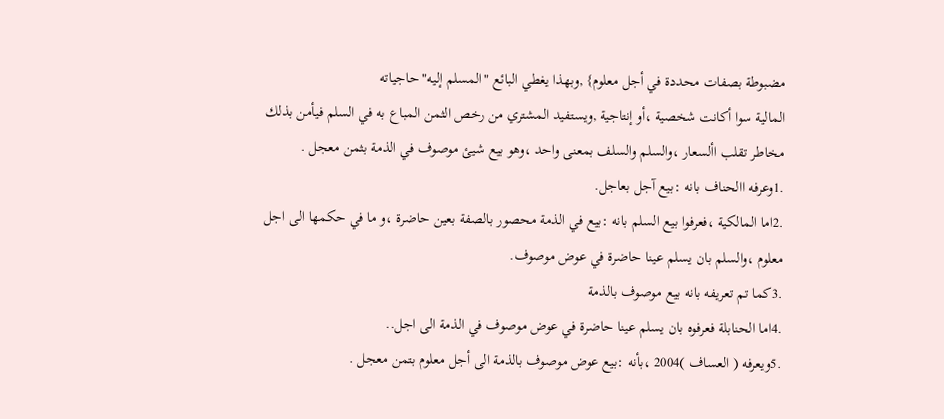مضبوطة بصفات محددة في أجل معلوم} ,وبهذا يغطي البائع "المسلم إليه"حاجياته
المالية سوا أكانت شخصية ،أو إنتاجية ,ويستفيد المشتري من رخص الثمن المباع به في السلم فيأمن بذلك
مخاطر تقلب األسعار ،والسلم والسلف بمعنى واحد ،وهو بيع شيئ موصوف في الذمة بثمن معجل .
.1وعرفه االحناف بانه :بيع آجل بعاجل.
.2اما المالكية ،فعرفوا بيع السلم بانه :بيع في الذمة محصور بالصفة بعين حاضرة ،و ما في حكمها الى اجل
معلوم ،والسلم بان يسلم عينا حاضرة في عوض موصوف.
.3كما تم تعريفه بانه بيع موصوف بالذمة
.4اما الحنابلة فعرفوه بان يسلم عينا حاضرة في عوض موصوف في الذمة الى اجل..
.5ويعرفه ( العساف )2004 ،بأنه :بيع عوض موصوف بالذمة الى أجل معلوم بتمن معجل .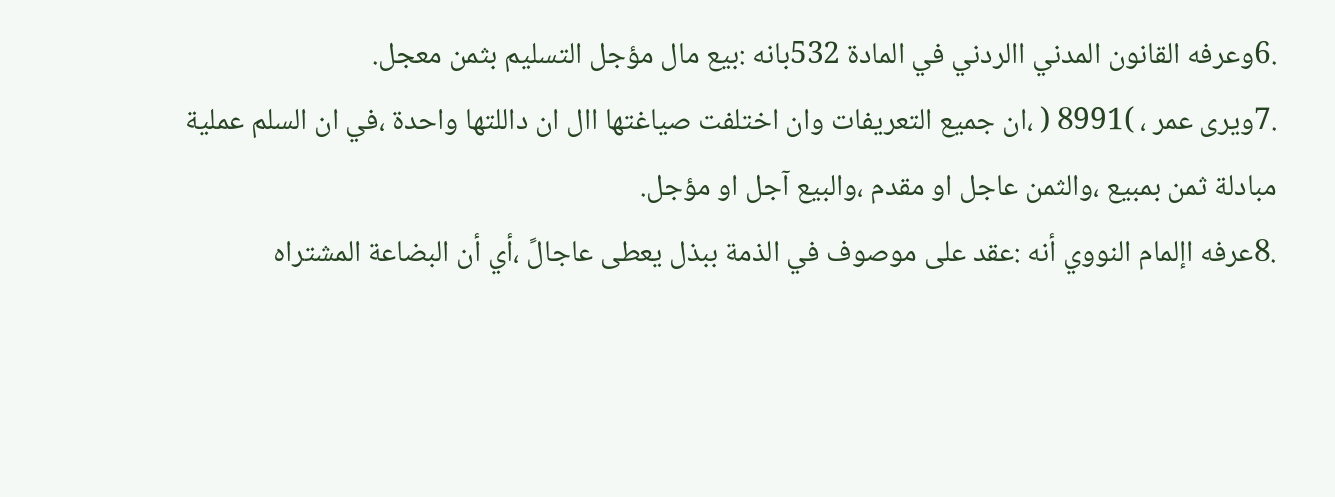.6وعرفه القانون المدني االردني في المادة 532بانه :بيع مال مؤجل التسليم بثمن معجل.
.7ويرى عمر ، )8991 ( ،ان جميع التعريفات وان اختلفت صياغتها اال ان داللتها واحدة ،في ان السلم عملية
مبادلة ثمن بمبيع ،والثمن عاجل او مقدم ،والبيع آجل او مؤجل.
.8عرفه اإلمام النووي أنه :عقد على موصوف في الذمة ببذل يعطى عاجالً ،أي أن البضاعة المشتراه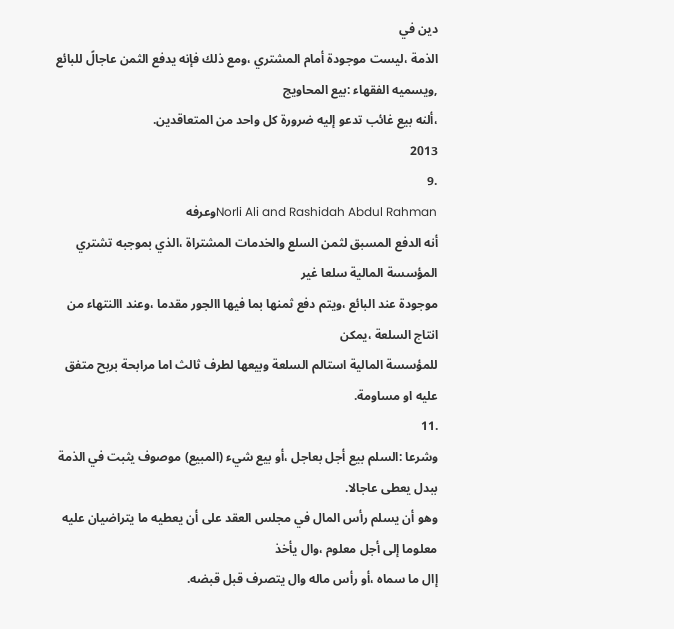دين في
الذمة ،ليست موجودة أمام المشتري ،ومع ذلك فإنه يدفع الثمن عاجالً للبائع ,ويسميه الفقهاء :بيع المحاويج
،ألنه بيع غائب تدعو إليه ضرورة كل واحد من المتعاقدين.
2013
.9
Norli Ali and Rashidah Abdul Rahmanوعرفه
أنه الدفع المسبق لثمن السلع والخدمات المشتراة ،الذي بموجبه تشتري المؤسسة المالية سلعا غير
موجودة عند البائع ،ويتم دفع ثمنها بما فيها االجور مقدما ،وعند االنتهاء من انتاج السلعة ،يمكن
للمؤسسة المالية استالم السلعة وبيعها لطرف ثالث اما مرابحة بربح متفق عليه او مساومة.
.11
وشرعا :السلم بيع أجل بعاجل ،أو بيع شيء (المبيع) موصوف يثبت في الذمة ببدل يعطى عاجالا.
وهو أن يسلم رأس المال في مجلس العقد على أن يعطيه ما يتراضيان عليه معلوما إلى أجل معلوم ،وال يأخذ
إال ما سماه ،أو رأس ماله وال يتصرف قبل قبضه.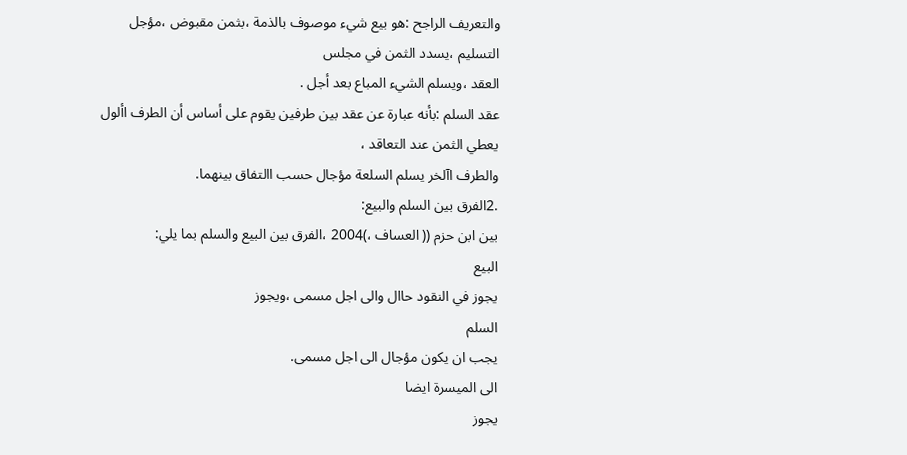والتعريف الراجح :هو بيع شيء موصوف بالذمة ،بثمن مقبوض ،مؤجل التسليم ،يسدد الثمن في مجلس
العقد ،ويسلم الشيء المباع بعد أجل .
عقد السلم :بأنه عبارة عن عقد بين طرفين يقوم على أساس أن الطرف األول يعطي الثمن عند التعاقد ،
والطرف اآلخر يسلم السلعة مؤجال حسب االتفاق بينهما.
.2الفرق بين السلم والبيع:
بين ابن حزم (( العساف ،)2004 ،الفرق بين البيع والسلم بما يلي:
البيع
يجوز في النقود حاال والى اجل مسمى ،ويجوز
السلم
يجب ان يكون مؤجال الى اجل مسمى.
الى الميسرة ايضا
يجوز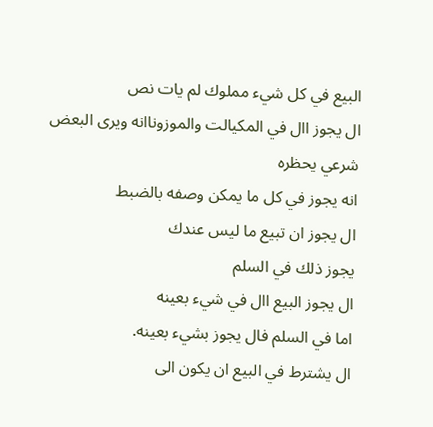البيع في كل شيء مملوك لم يات نص
ال يجوز اال في المكيالت والموزوناانه ويرى البعض
شرعي يحظره
انه يجوز في كل ما يمكن وصفه بالضبط
ال يجوز ان تبيع ما ليس عندك
يجوز ذلك في السلم
ال يجوز البيع اال في شيء بعينه
اما في السلم فال يجوز بشيء بعينه.
ال يشترط في البيع ان يكون الى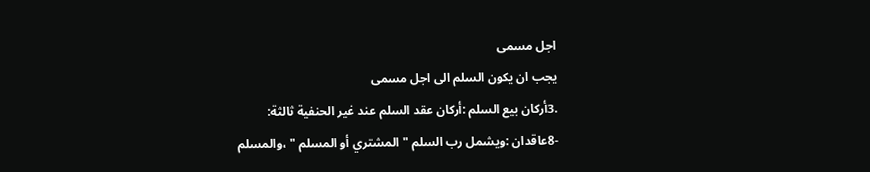اجل مسمى
يجب ان يكون السلم الى اجل مسمى
.3أركان بيع السلم :أركان عقد السلم عند غير الحنفية ثالثة:
-8عاقدان :ويشمل رب السلم " المشتري أو المسلم " ،والمسلم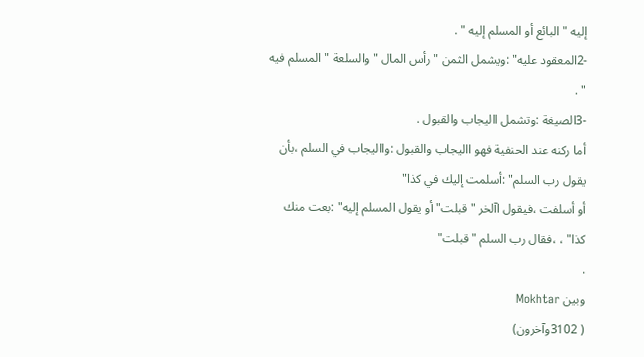إليه " البائع أو المسلم إليه " .
-2المعقود عليه" :ويشمل الثمن " رأس المال " والسلعة " المسلم فيه " .
-3الصيغة :وتشمل االيجاب والقبول .
أما ركنه عند الحنفية فهو االيجاب والقبول :وااليجاب في السلم ،بأن يقول رب السلم" :أسلمت إليك في كذا"
أو أسلفت ،فيقول اآلخر "قبلت" أو يقول المسلم إليه" :بعت منك كذا" ، ،فقال رب السلم "قبلت"
.
وبين Mokhtar
( 3102وآخرون)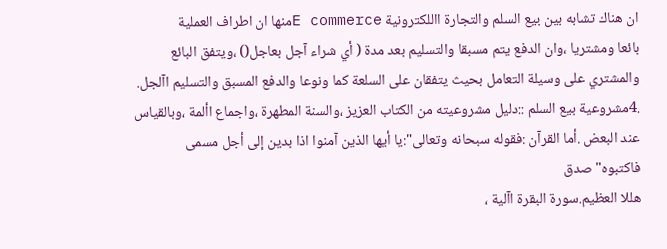ان هناك تشابه بين بيع السلم والتجارة االلكترونية E commerceمنها ان اطراف العملية
بائعا ومشتريا ،وان الدفع يتم مسبقا والتسليم بعد مدة ( أي شراء آجل بعاجل() ،ويتفق البائع
والمشتري على وسيلة التعامل بحيث يتفقان على السلعة كما ونوعا والدفع المسبق والتسليم اآلجل.
.4مشروعية بيع السلم ::دليل مشروعيته من الكتاب العزيز ،والسنة المطهرة ،واجماع األمة ،وبالقياس
عند البعض .أما القرآن :فقوله سبحانه وتعالى":يا أيها الذين آمنوا اذا بدين إلى أجل مسمى فاكتبوه"صدق
هللا العظيم.سورة البقرة اآلية ،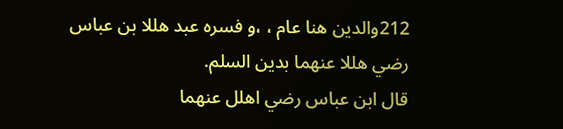212والدين هنا عام ، ،و فسره عبد هللا بن عباس رضي هللا عنهما بدين السلم.
قال ابن عباس رضي اهلل عنهما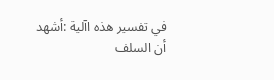في تفسير هذه اآلية :أشهد أن السلف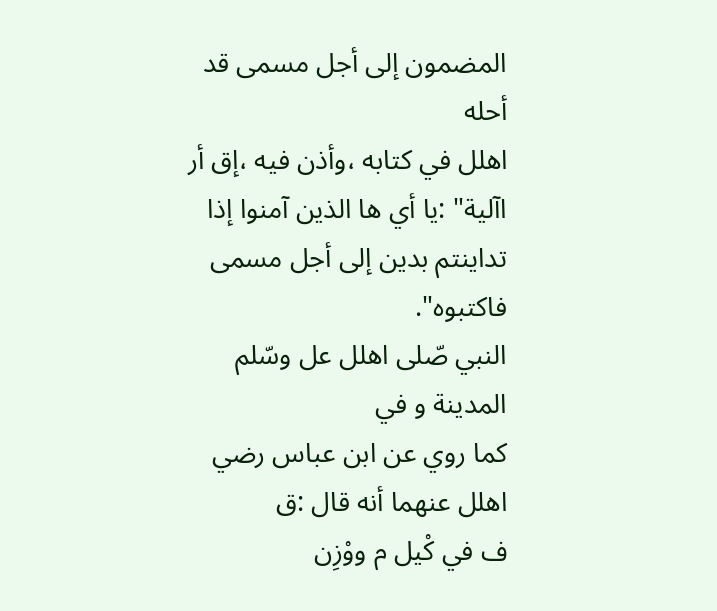المضمون إلى أجل مسمى قد أحله
اهلل في كتابه ،وأذن فيه ،إق أر اآلية" :يا أي ها الذين آمنوا إذا تداينتم بدين إلى أجل مسمى فاكتبوه".
النبي صّلى اهلل عل وسّلم المدينة و في
كما روي عن ابن عباس رضي اهلل عنهما أنه قال :ق
ف في كْيل م ووْزِن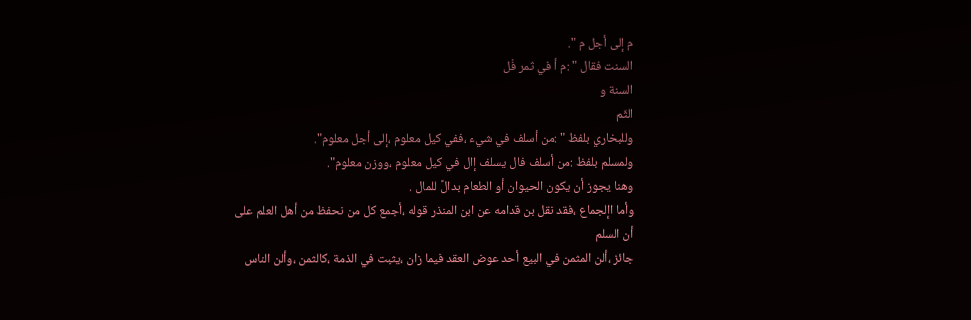م إلى أجل م ".
السنت فقال " :م أ في ثمر فْل
السنة و
الثّم
وللبخاري بلفظ " :من أسلف في شيء ،ففي كيل معلوم ،إلى أجل معلوم".
ولمسلم بلفظ :من أسلف فال يسلف إال في كيل معلوم ،ووزن معلوم".
وهنا يجوز أن يكون الحيوان أو الطعام بدالً للمال .
وأما اإلجماع ،فقد نقل بن قدامه عن ابن المنذر قوله ،أجمع كل من نحفظ من أهل العلم على أن السلم
جائز ،ألن المثمن في البيع أحد عوض العقد فيما زان ،يثبت في الذمة ،كالثمن ،وألن الناس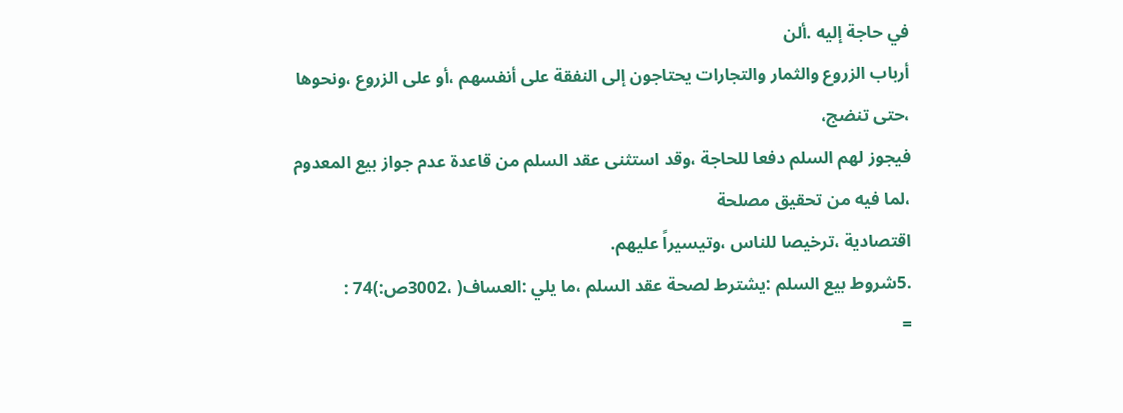في حاجة إليه .ألن
أرباب الزروع والثمار والتجارات يحتاجون إلى النفقة على أنفسهم ،أو على الزروع ،ونحوها ،حتى تنضج،
فيجوز لهم السلم دفعا للحاجة ،وقد استثنى عقد السلم من قاعدة عدم جواز بيع المعدوم ،لما فيه من تحقيق مصلحة
اقتصادية ،ترخيصا للناس ،وتيسيراً عليهم.
.5شروط بيع السلم :يشترط لصحة عقد السلم ،ما يلي :العساف( ،3002ص:)74 :
=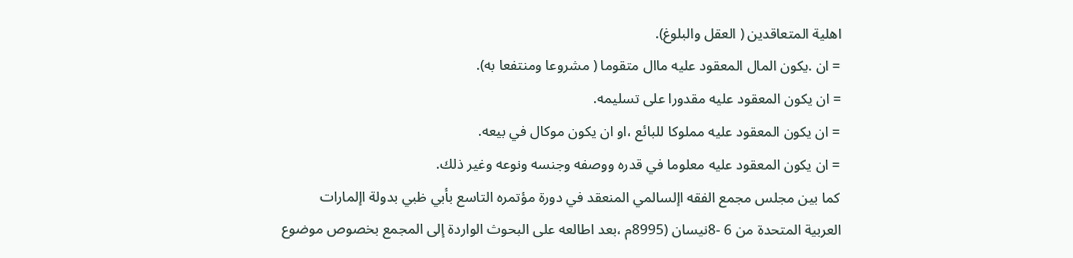اهلية المتعاقدين ( العقل والبلوغ).
= ان .يكون المال المعقود عليه ماال متقوما ( مشروعا ومنتفعا به).
= ان يكون المعقود عليه مقدورا على تسليمه.
= ان يكون المعقود عليه مملوكا للبائع ،او ان يكون موكال في بيعه.
= ان يكون المعقود عليه معلوما في قدره ووصفه وجنسه ونوعه وغير ذلك.
كما بين مجلس مجمع الفقه اإلسالمي المنعقد في دورة مؤتمره التاسع بأبي ظبي بدولة اإلمارات
العربية المتحدة من 6 -8نيسان (8995م ،بعد اطالعه على البحوث الواردة إلى المجمع بخصوص موضوع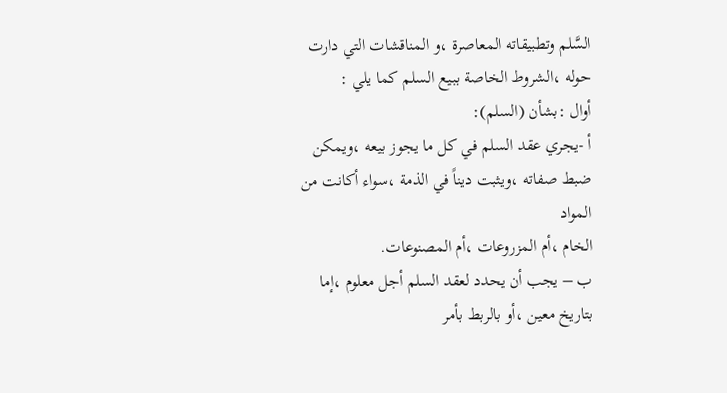السَّلم وتطبيقاته المعاصرة ،و المناقشات التي دارت حوله ،الشروط الخاصة ببيع السلم كما يلي :
أوال :بشأن (السلم):
أ -يجري عقد السلم في كل ما يجوز بيعه ،ويمكن ضبط صفاته ،ويثبت ديناً في الذمة ،سواء أكانت من المواد
الخام ،أم المزروعات ،أم المصنوعات.
ب – يجب أن يحدد لعقد السلم أجل معلوم ،إما بتاريخ معين ،أو بالربط بأمر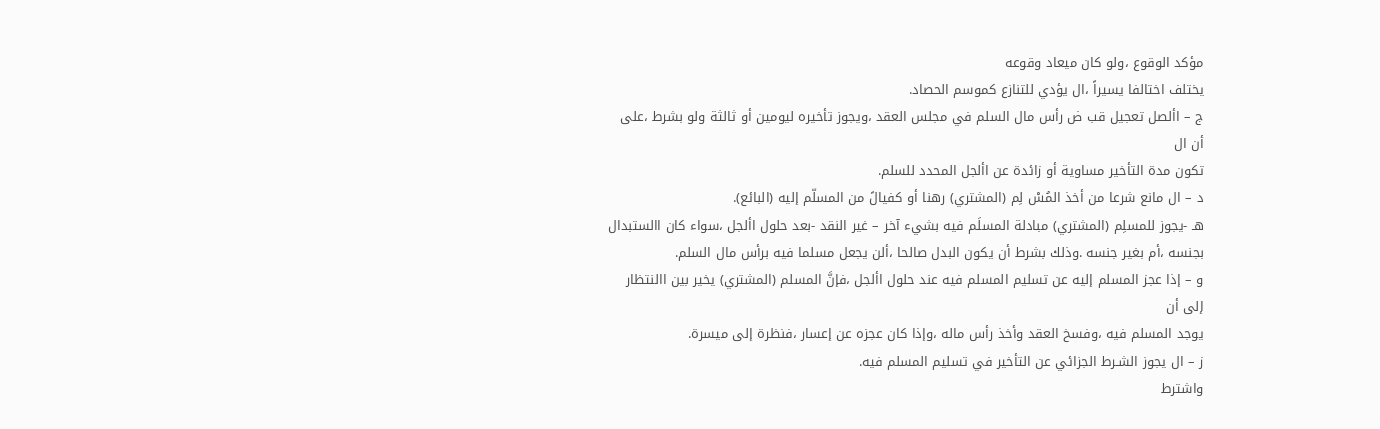مؤكد الوقوع ،ولو كان ميعاد وقوعه
يختلف اختالفا يسيراً ،ال يؤدي للتنازع كموسم الحصاد.
ج – األصل تعجيل قب ض رأس مال السلم في مجلس العقد ،ويجوز تأخيره ليومين أو ثالثة ولو بشرط ،على أن ال
تكون مدة التأخير مساوية أو زائدة عن األجل المحدد للسلم.
د – ال مانع شرعا من أخذ المُسْ لِم (المشتري) رهنا أو كفيالً من المسلّم إليه (البائع).
هـ -يجوز للمسلِم (المشتري) مبادلة المسلَم فيه بشيء آخر – غير النقد -بعد حلول األجل ،سواء كان االستبدال
بجنسه ،أم بغير جنسه .وذلك بشرط أن يكون البدل صالحا ،ألن يجعل مسلما فيه برأس مال السلم.
و – إذا عجز المسلم إليه عن تسليم المسلم فيه عند حلول األجل ،فإنَّ المسلم (المشتري) يخير بين االنتظار إلى أن
يوجد المسلم فيه ،وفسخ العقد وأخذ رأس ماله ،وإذا كان عجزه عن إعسار ،فنظرة إلى ميسرة.
ز – ال يجوز الشـرط الجزائي عن التأخير في تسليم المسلم فيه.
واشترط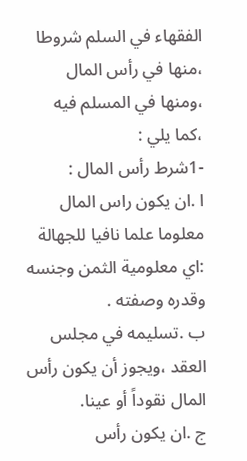الفقهاء في السلم شروطا ،منها في رأس المال ،ومنها في المسلم فيه ،كما يلي :
-1شرط رأس المال :
ا .ان يكون راس المال معلوما علما نافيا للجهالة :اي معلومية الثمن وجنسه وقدره وصفته .
ب .تسليمه في مجلس العقد ،ويجوز أن يكون رأس المال نقوداً أو عينا.
ج .ان يكون رأس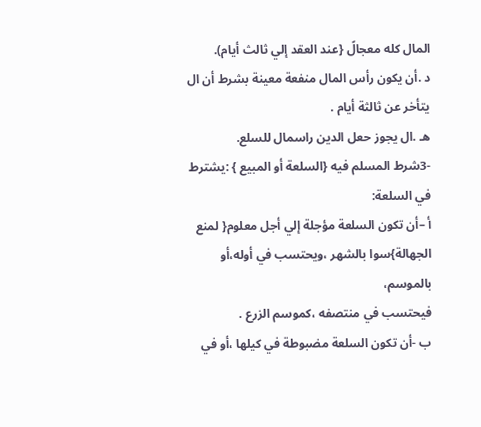المال كله معجالً {عند العقد إلي ثالث أيام).
د .أن يكون رأس المال منفعة معينة بشرط أن ال يتأخر عن ثالثة أيام .
هـ .ال يجوز حعل الدين راسمال للسلع.
-3شرط المسلم فيه {السلعة أو المبيع } :يشترط في السلعة:
أ –أن تكون السلعة مؤجلة إلي أجل معلوم{ لمنع الجهالة}سوا بالشهر ،ويحتسب في أوله،أو بالموسم،
فيحتسب في منتصفه ،كموسم الزرع .
ب -أن تكون السلعة مضبوطة في كيلها ،أو في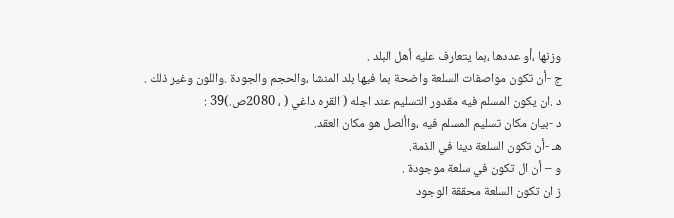وزنها ،أو عددها ،بما يتعارف عليه أهل البلد .
ج -أن تكون مواصفات السلعة واضحة بما فيها بلد المنشا ،والحجم والجودة .واللون وغير ذلك .
د .ان يكون المسلم فيه مقدور التسليم عند اجله ( القره داغي ( ، 2080ص.)39 :
د -بيان مكان تسليم المسلم فيه ،واألصل هو مكان العقد.
هـ -أن تكون السلعة دينا في الذمة.
و – أن ال تكون في سلعة موجودة .
ز ان تكون السلعة محققة الوجود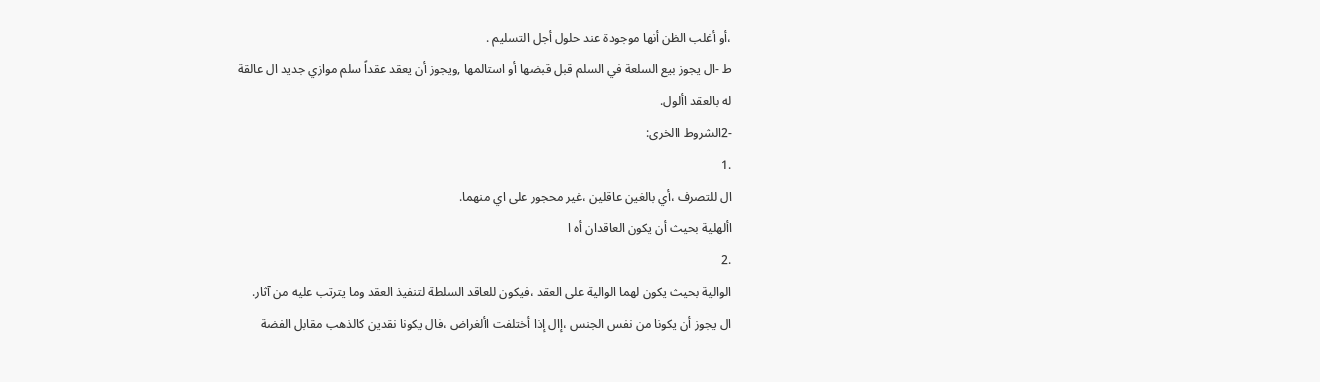،أو أغلب الظن أنها موجودة عند حلول أجل التسليم .
ط -ال يجوز بيع السلعة في السلم قبل قبضها أو استالمها ,ويجوز أن يعقد عقداً سلم موازي جديد ال عالقة
له بالعقد األول.
-2الشروط االخرى:
.1
ال للتصرف ،أي بالغين عاقلين ،غير محجور على اي منهما.
األهلية بحيث أن يكون العاقدان أه ا
.2
الوالية بحيث يكون لهما الوالية على العقد ،فيكون للعاقد السلطة لتنفيذ العقد وما يترتب عليه من آثار.
ال يجوز أن يكونا من نفس الجنس ،إال إذا أختلفت األغراض ،فال يكونا نقدين كالذهب مقابل الفضة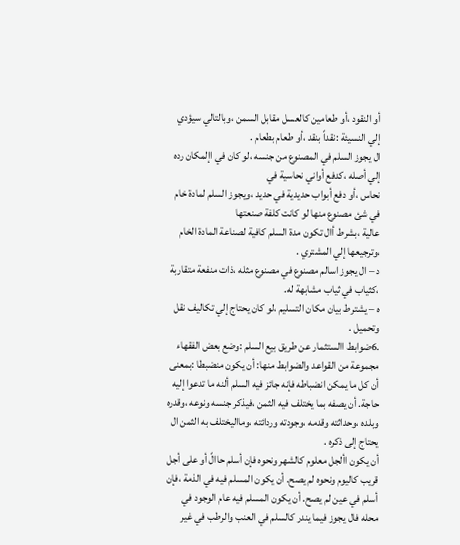أو النقود ،أو طعامين كالعسل مقابل السمن ،وبالتالي سيؤدي إلي النسيئة :نقداً بنقد ،أو طعام بطعام .
ال يجوز السلم في المصنوع من جنسه ،لو كان في اإلمكان رده إلي أصله ،كدفع أواني نحاسية في
نحاس ،أو دفع أبواب حديدية في حديد ،ويجوز السلم لمادة خام في شئ مصنوع منها لو كانت كلفة صنعتها
عالية ،بشرط أال تكون مدة السلم كافية لصناعة المادة الخام ،وترجيعها إلي المشتري .
د – ال يجوز اسالم مصنوع في مصنوع مثله ،ذات منفعة متقاربة ،كثياب في ثياب مشابهة له.
ه – يشترط بيان مكان التسليم ،لو كان يحتاج إلي تكاليف نقل وتحميل .
.6ضوابط االستثمار عن طريق بيع السلم :وضع بعض الفقهاء مجموعة من القواعد والضوابط منها: أن يكون منضبطا :بمعنى أن كل ما يمكن انضباطه فإنه جائز فيه السلم ألنه ما تدعوا إليه حاجة. أن يصفه بما يختلف فيه الثمن ،فيذكر جنسه ونوعه ،وقدره وبلده ،وحداثته وقدمه ،وجودته وردائته ،ومااليختلف به الثمن ال يحتاج إلى ذكره .
أن يكون األجل معلوم كالشهر ونحوه فإن أسلم حاالً أو على أجل قريب كاليوم ونحوه لم يصح. أن يكون المسلم فيه في الذمة ،فإن أسلم في عين لم يصح. أن يكون المسلم فيه عام الوجود في محله فال يجوز فيما يندر كالسلم في العنب والرطب في غير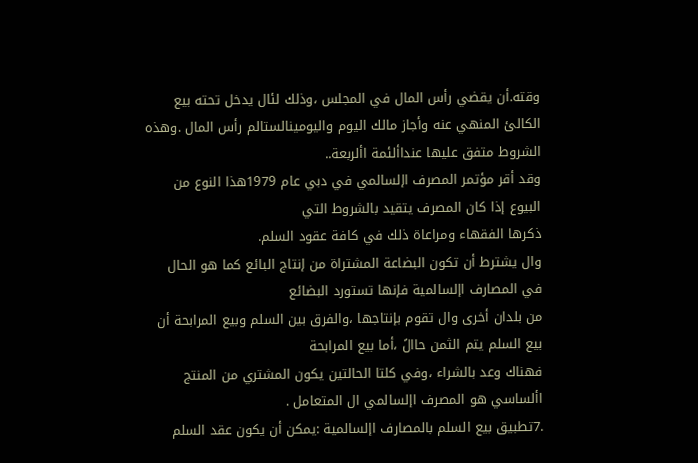وقته.أن يقضي رأس المال في المجلس ،وذلك لئال يدخل تحته بيع الكالئ المنهي عنه وأجاز مالك اليوم واليومينالستالم رأس المال .وهذه الشروط متفق عليها عنداألئمة األربعة..
وقد أقر مؤتمر المصرف اإلسالمي في دبي عام 1979هذا النوع من البيوع إذا كان المصرف يتقيد بالشروط التي
ذكرها الفقهاء ومراعاة ذلك في كافة عقود السلم.
وال يشترط أن تكون البضاعة المشتراة من إنتاج البائع كما هو الحال في المصارف اإلسالمية فإنها تستورد البضائع
من بلدان أخرى وال تقوم بإنتاجها ،والفرق بين السلم وبيع المرابحة أن بيع السلم يتم الثمن حاالً ،أما بيع المرابحة
فهناك وعد بالشراء ،وفي كلتا الحالتين يكون المشتري من المنتج األساسي هو المصرف اإلسالمي ال المتعامل .
.7تطبيق بيع السلم بالمصارف اإلسالمية :يمكن أن يكون عقد السلم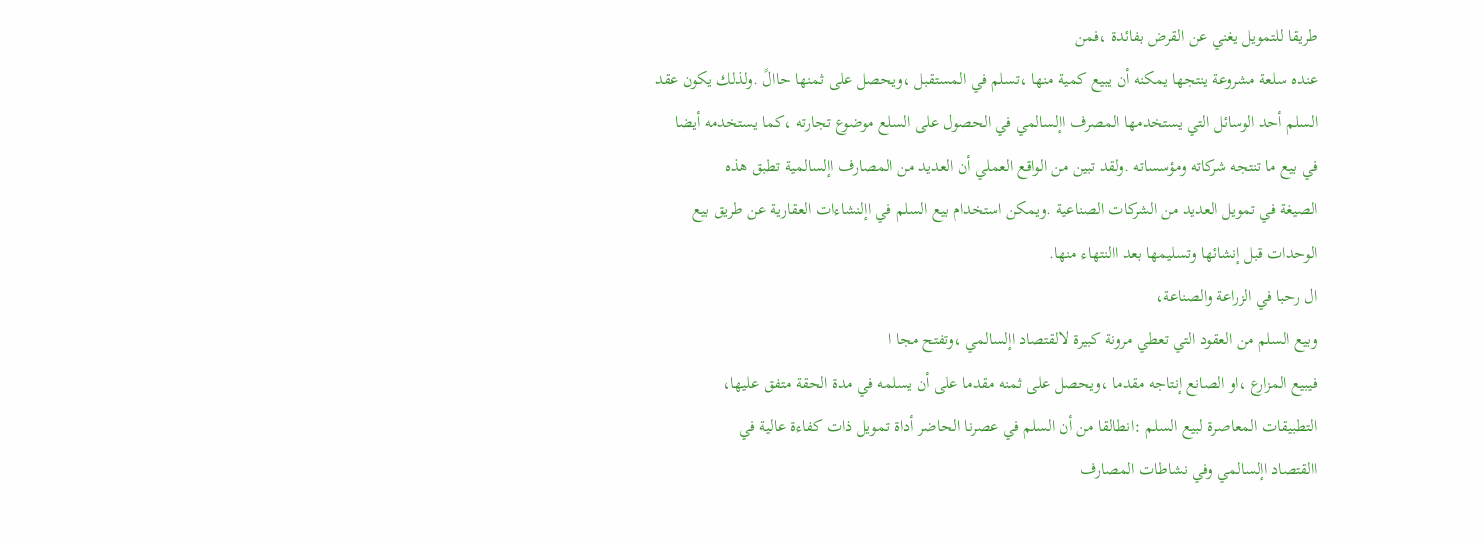طريقا للتمويل يغني عن القرض بفائدة ،فمن
عنده سلعة مشروعة ينتجها يمكنه أن يبيع كمية منها ،تسلم في المستقبل ،ويحصل على ثمنها حاالً .ولذلك يكون عقد
السلم أحد الوسائل التي يستخدمها المصرف اإلسالمي في الحصول على السلع موضوع تجارته ،كما يستخدمه أيضا
في بيع ما تنتجه شركاته ومؤسساته .ولقد تبين من الواقع العملي أن العديد من المصارف اإلسالمية تطبق هذه
الصيغة في تمويل العديد من الشركات الصناعية .ويمكن استخدام بيع السلم في اإلنشاءات العقارية عن طريق بيع
الوحدات قبل إنشائها وتسليمها بعد االنتهاء منها.
ال رحبا في الزراعة والصناعة،
وبيع السلم من العقود التي تعطي مرونة كبيرة لالقتصاد اإلسالمي ،وتفتح مجا ا
فيبيع المزارع ،او الصانع إنتاجه مقدما ،ويحصل على ثمنه مقدما على أن يسلمه في مدة الحقة متفق عليها،
التطبيقات المعاصرة لبيع السلم :انطالقا من أن السلم في عصرنا الحاضر أداة تمويل ذات كفاءة عالية في
االقتصاد اإلسالمي وفي نشاطات المصارف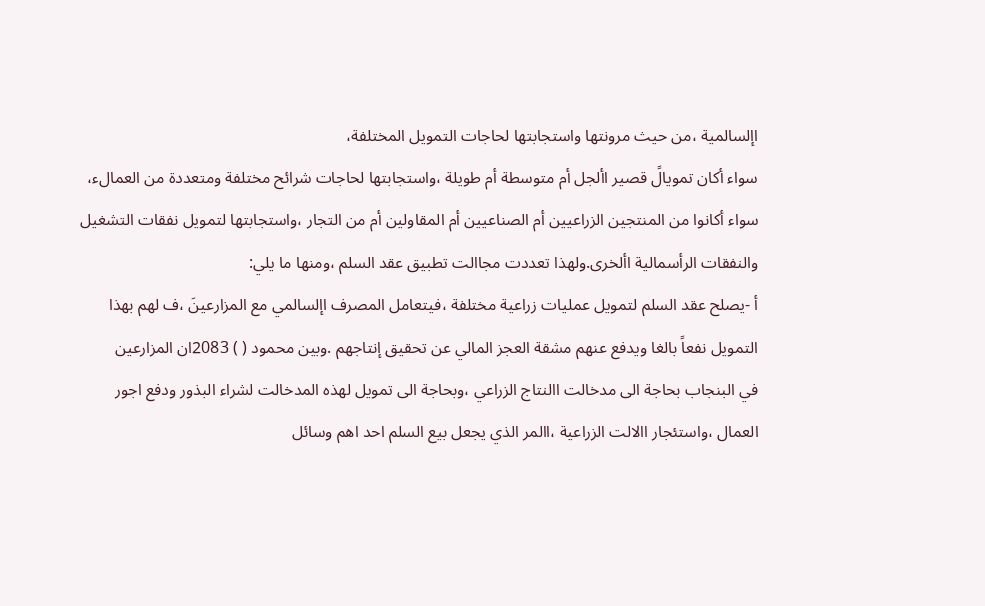اإلسالمية ،من حيث مرونتها واستجابتها لحاجات التمويل المختلفة،
سواء أكان تمويالً قصير األجل أم متوسطة أم طويلة ،واستجابتها لحاجات شرائح مختلفة ومتعددة من العمالء،
سواء أكانوا من المنتجين الزراعيين أم الصناعيين أم المقاولين أم من التجار ،واستجابتها لتمويل نفقات التشغيل
والنفقات الرأسمالية األخرى.ولهذا تعددت مجاالت تطبيق عقد السلم ،ومنها ما يلي:
أ -يصلح عقد السلم لتمويل عمليات زراعية مختلفة ،فيتعامل المصرف اإلسالمي مع المزارعينَ ،ف لهم بهذا
التمويل نفعاً بالغا ويدفع عنهم مشقة العجز المالي عن تحقيق إنتاجهم .وبين محمود ( ) 2083ان المزارعين
في البنجاب بحاجة الى مدخالت االنتاج الزراعي ،وبحاجة الى تمويل لهذه المدخالت لشراء البذور ودفع اجور
العمال ،واستئجار االالت الزراعية ،االمر الذي يجعل بيع السلم احد اهم وسائل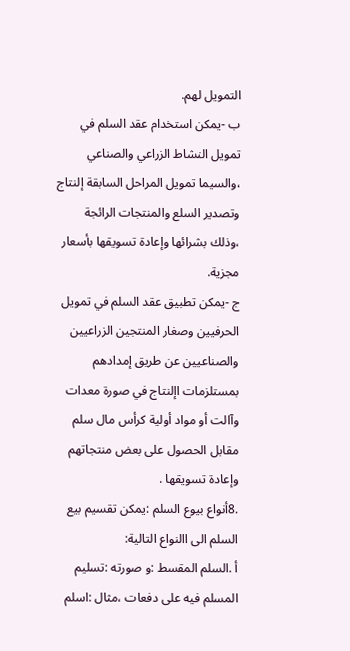التمويل لهم.
ب -يمكن استخدام عقد السلم في تمويل النشاط الزراعي والصناعي ،والسيما تمويل المراحل السابقة إلنتاج
وتصدير السلع والمنتجات الرائجة ،وذلك بشرائها وإعادة تسويقها بأسعار مجزية.
ج -يمكن تطبيق عقد السلم في تمويل الحرفيين وصغار المنتجين الزراعيين والصناعيين عن طريق إمدادهم
بمستلزمات اإلنتاج في صورة معدات وآالت أو مواد أولية كرأس مال سلم مقابل الحصول على بعض منتجاتهم
وإعادة تسويقها .
.8أنواع بيوع السلم :يمكن تقسيم بيع السلم الى االنواع التالية:
أ .السلم المقسط :و صورته :تسليم المسلم فيه على دفعات ،مثال :اسلم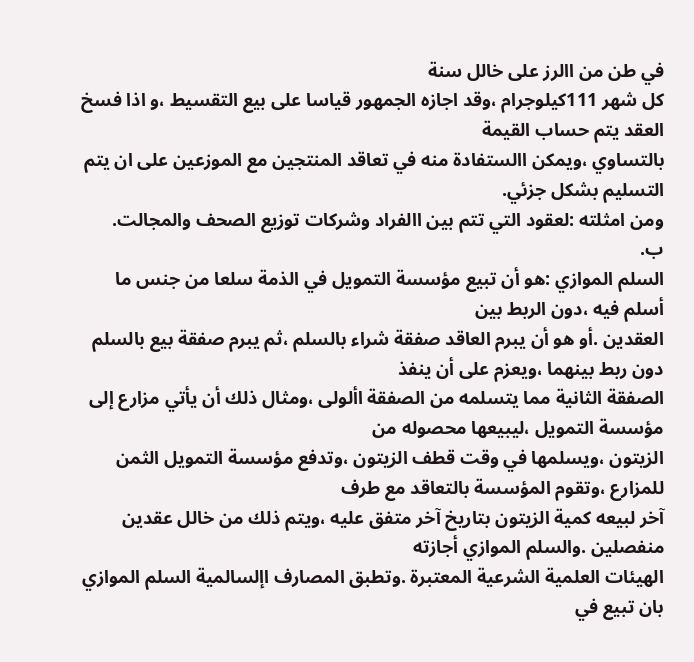في طن من االرز على خالل سنة
كل شهر 111كيلوجرام ،وقد اجازه الجمهور قياسا على بيع التقسيط ،و اذا فسخ العقد يتم حساب القيمة
بالتساوي ،ويمكن االستفادة منه في تعاقد المنتجين مع الموزعين على ان يتم التسليم بشكل جزئي.
ومن امثلته :لعقود التي تتم بين االفراد وشركات توزيع الصحف والمجالت.
ب.
السلم الموازي :هو أن تبيع مؤسسة التمويل في الذمة سلعا من جنس ما أسلم فيه ،دون الربط بين
العقدين .أو هو أن يبرم العاقد صفقة شراء بالسلم ،ثم يبرم صفقة بيع بالسلم دون ربط بينهما ،ويعزم على أن ينفذ
الصفقة الثانية مما يتسلمه من الصفقة األولى ،ومثال ذلك أن يأتي مزارع إلى مؤسسة التمويل ،ليبيعها محصوله من
الزيتون ،ويسلمها في وقت قطف الزيتون ،وتدفع مؤسسة التمويل الثمن للمزارع ،وتقوم المؤسسة بالتعاقد مع طرف
آخر لبيعه كمية الزيتون بتاريخ آخر متفق عليه ،ويتم ذلك من خالل عقدين منفصلين .والسلم الموازي أجازته
الهيئات العلمية الشرعية المعتبرة .وتطبق المصارف اإلسالمية السلم الموازي بان تبيع في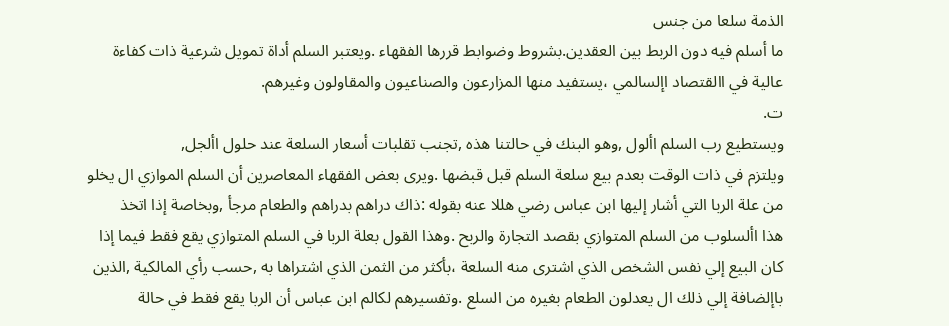الذمة سلعا من جنس
ما أسلم فيه دون الربط بين العقدين.بشروط وضوابط قررها الفقهاء .ويعتبر السلم أداة تمويل شرعية ذات كفاءة
عالية في االقتصاد اإلسالمي ،يستفيد منها المزارعون والصناعيون والمقاولون وغيرهم.
ت.
ويستطيع رب السلم األول ,وهو البنك في حالتنا هذه ,تجنب تقلبات أسعار السلعة عند حلول األجل,
ويلتزم في ذات الوقت بعدم بيع سلعة السلم قبل قبضها .ويرى بعض الفقهاء المعاصرين أن السلم الموازي ال يخلو
من علة الربا التي أشار إليها ابن عباس رضي هللا عنه بقوله :ذاك دراهم بدراهم والطعام مرجأ ,وبخاصة إذا اتخذ
هذا األسلوب من السلم المتوازي بقصد التجارة والربح .وهذا القول بعلة الربا في السلم المتوازي يقع فقط فيما إذا
كان البيع إلي نفس الشخص الذي اشترى منه السلعة ،بأكثر من الثمن الذي اشتراها به ,حسب رأي المالكية ,الذين
باإلضافة إلي ذلك ال يعدلون الطعام بغيره من السلع .وتفسيرهم لكالم ابن عباس أن الربا يقع فقط في حالة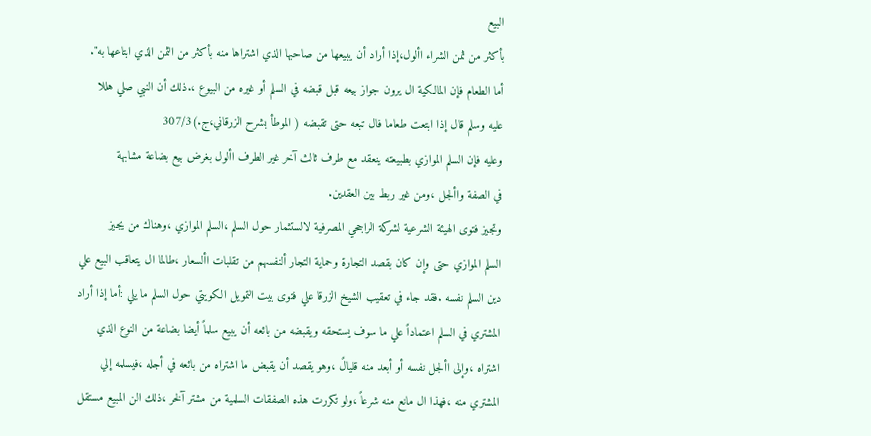البيع
بأكثر من ثمن الشراء األول،إذا أراد أن يبيعها من صاحبها الذي اشتراها منه بأكثر من الثمن الذي ابتاعها به".
أما الطعام فإن المالكية ال يرون جواز بيعه قبل قبضه في السلم أو غيره من البيوع ،.ذلك أن النبي صلي هللا
عليه وسلم قال إذا ابتعت طعاما فال تبعه حتى تقبضه ( الموطأ بشرح الزرقاني،ج.)307/3
وعليه فإن السلم الموازي بطبيعته ينعقد مع طرف ثالث آخر غير الطرف األول بغرض بيع بضاعة مشابهة
في الصفة واألجل ،ومن غير ربط بين العقدين.
وتجيز فتوى الهيئة الشرعية لشركة الراجحي المصرفية لالستثمار حول السلم ،السلم الموازي ،وهناك من يجيز
السلم الموازي حتى وإن كان بقصد التجارة وحماية التجار ألنفسهم من تقلبات األسعار ،طالما ال يتعاقب البيع علي
دين السلم نفسه .فقد جاء في تعقيب الشيخ الزرقا علي فتوى بيت التمويل الكويتي حول السلم ما يلي :أما إذا أراد
المشتري في السلم اعتماداً علي ما سوف يستحقه ويقبضه من بائعه أن يبيع سلماً أيضا بضاعة من النوع الذي
اشتراه ،وإلى األجل نفسه أو أبعد منه قليالً ،وهو يقصد أن يقبض ما اشتراه من بائعه في أجله ،فيسلمه إلي
المشتري منه ،فهذا ال مانع منه شرعاً ،ولو تكررت هذه الصفقات السلمية من مشتر آلخر ،ذلك الن المبيع مستقل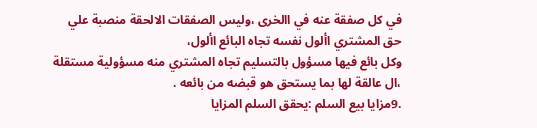في كل صفقة عنه في االخرى ،وليس الصفقات الالحقة منصبة علي حق المشتري األول نفسه تجاه البائع األول،
وكل بائع فيها مسؤول بالتسليم تجاه المشتري منه مسؤولية مستقلة ،ال عالقة لها بما يستحق هو قبضه من بائعه .
.9مزايا بيع السلم :يحقق السلم المزايا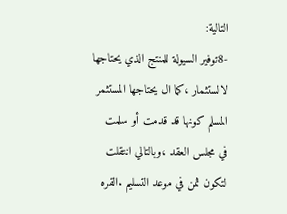التالية:
-8توفير السيولة للمنتج الذي يحتاجها لالستثمار ،كما ال يحتاجها المستثمر المسلم كونها قد قدمت أو سلمت
في مجلس العقد ،وبالتالي انتقلت لتكون ثمن في موعد التسليم .القره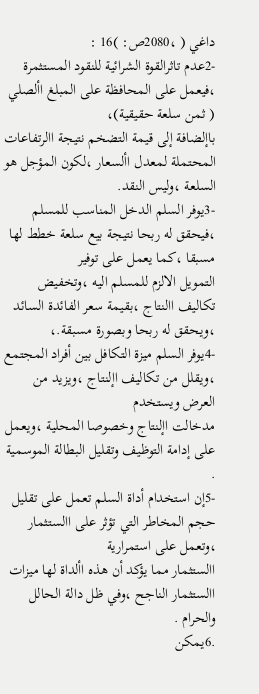داغي ( ،2080ص: )16 :
-2عدم تاثرالقوة الشرائية للنقود المستثمرة ،فيعمل على المحافظة على المبلغ األصلي ( ثمن سلعة حقيقية)،
باإلضافة إلى قيمة التضخم نتيجة االرتفاعات المحتملة لمعدل األسعار ،لكون المؤجل هو السلعة ،وليس النقد.
-3يوفر السلم الدخل المناسب للمسلم ،فيحقق له ربحا نتيجة بيع سلعة خطط لها مسبقا ،كما يعمل على توفير
التمويل الالزم للمسلم اليه ،وتخفيض تكاليف االنتاج ،بقيمة سعر الفائدة السائد ،ويحقق له ربحا وبصورة مسبقة.،
-4يوفر السلم ميزة التكافل بين أفراد المجتمع ،ويقلل من تكاليف اإلنتاج ،ويزيد من العرض ويستخدم
مدخالت اإلنتاج وخصوصا المحلية ،ويعمل على إدامة التوظيف وتقليل البطالة الموسمية .
-5إن استخدام أداة السلم تعمل على تقليل حجم المخاطر التي تؤثر على االستثمار ،وتعمل على استمرارية
االستثمار مما يؤكد أن هذه األداة لها ميزات االستثمار الناجح ،وفي ظل دالة الحالل والحرام .
.6يمكن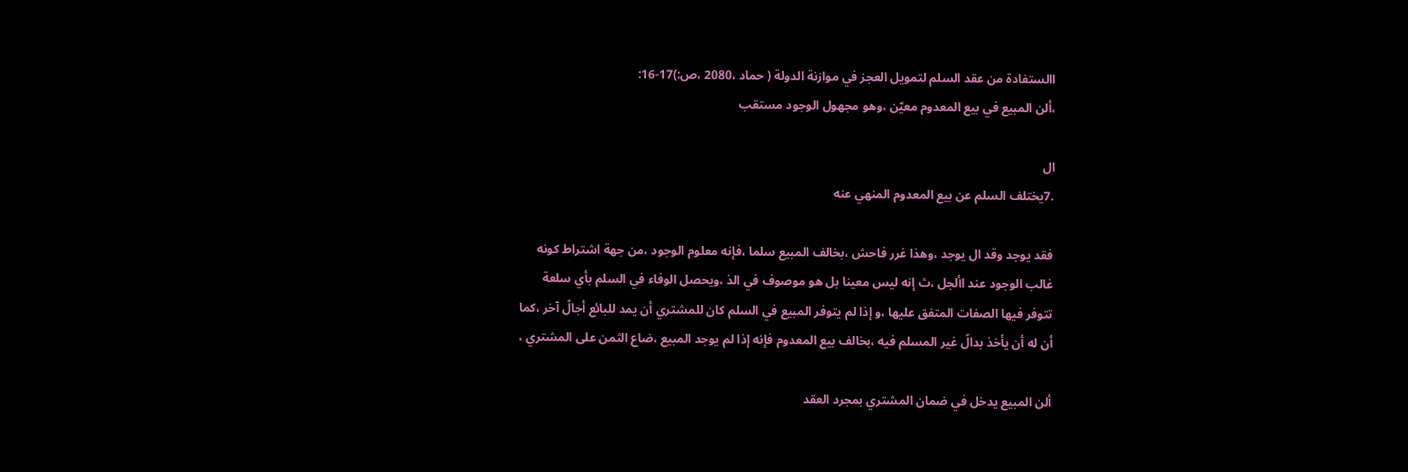االستفادة من عقد السلم لتمويل العجز في موازنة الدولة ( حماد ،2080 ،ص:)17-16:
،ألن المبيع في بيع المعدوم معيّن ،وهو مجهول الوجود مستقب

ال
.7يختلف السلم عن بيع المعدوم المنهي عنه

فقد يوجد وقد ال يوجد ،وهذا غرر فاحش ،بخالف المبيع سلما ،فإنه معلوم الوجود ،من جهة اشتراط كونه
غالب الوجود عند األجل ،ث إنه ليس معينا بل هو موصوف في الذ ،ويحصل الوفاء في السلم بأي سلعة
تتوفر فيها الصفات المتفق عليها ،و إذا لم يتوفر المبيع في السلم كان للمشتري أن يمد للبائع أجالً آخر ،كما
أن له أن يأخذ بدالً غير المسلم فيه ،بخالف بيع المعدوم فإنه إذا لم يوجد المبيع ،ضاع الثمن على المشتري ،

ألن المبيع يدخل في ضمان المشتري بمجرد العقد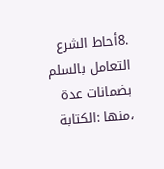.8أحاط الشرع التعامل بالسلم بضمانات عدة ،منها :الكتابة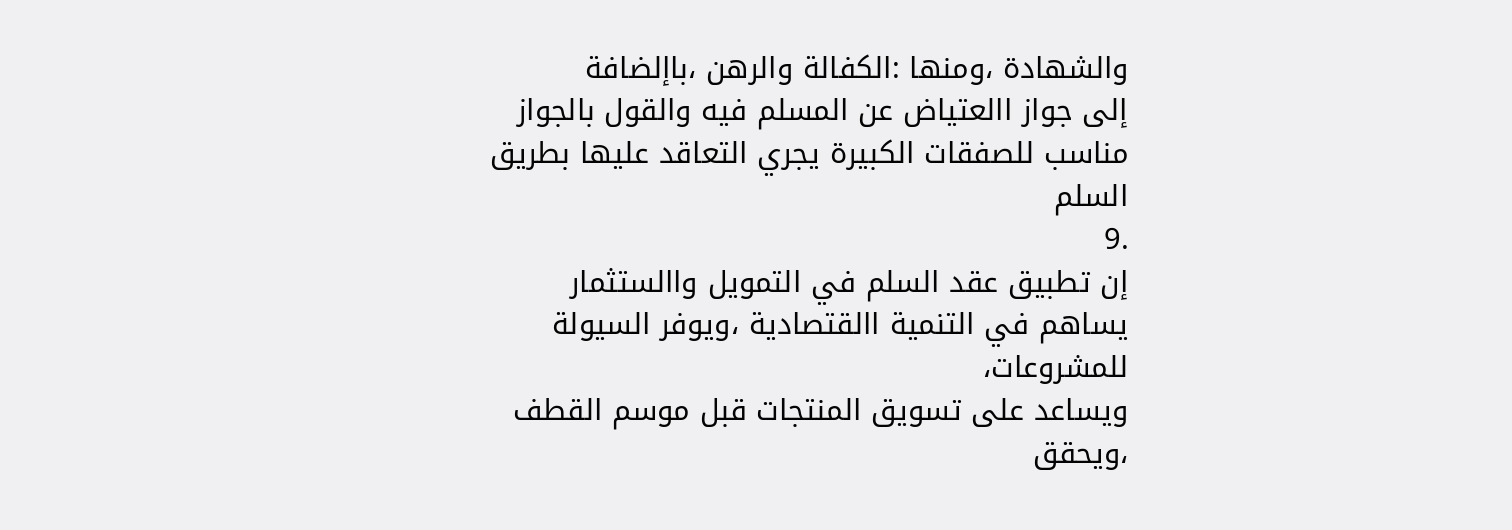والشهادة ،ومنها :الكفالة والرهن ،باإلضافة
إلى جواز االعتياض عن المسلم فيه والقول بالجواز مناسب للصفقات الكبيرة يجري التعاقد عليها بطريق السلم
.9
إن تطبيق عقد السلم في التمويل واالستثمار يساهم في التنمية االقتصادية ،ويوفر السيولة للمشروعات،
ويساعد على تسويق المنتجات قبل موسم القطف ،ويحقق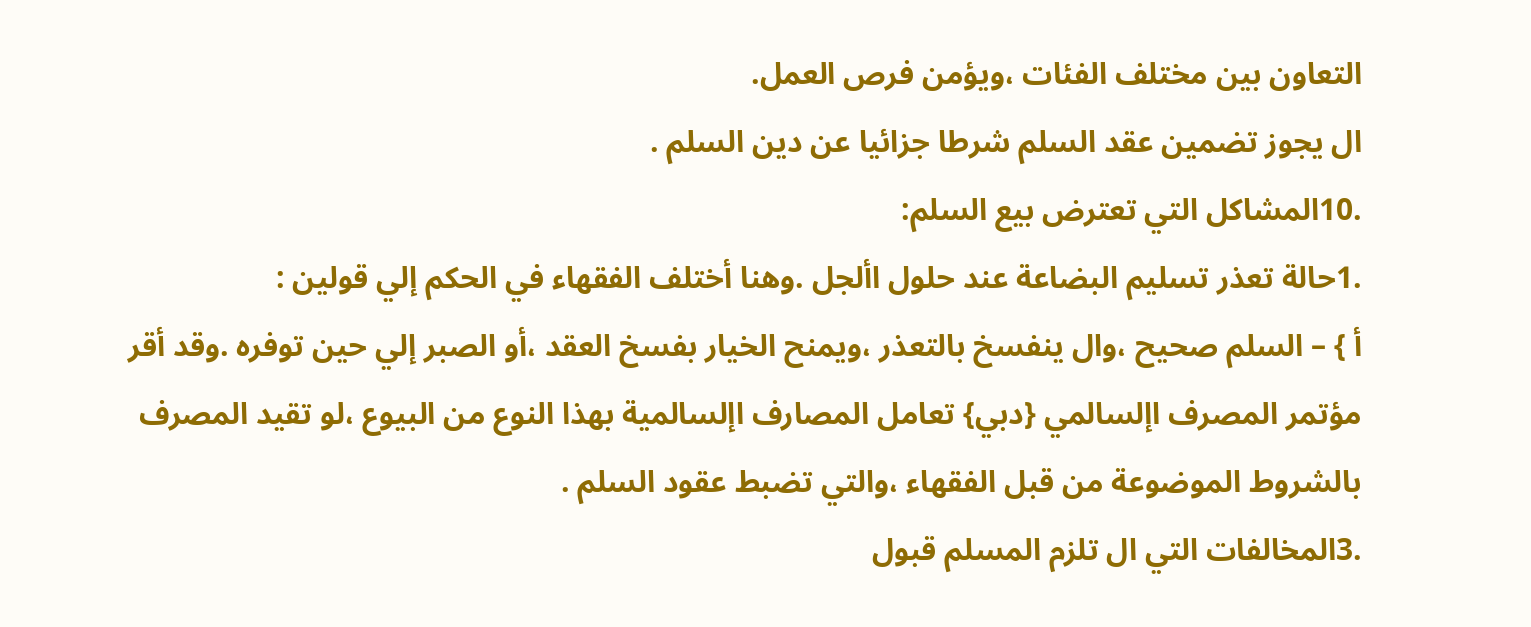التعاون بين مختلف الفئات ،ويؤمن فرص العمل.
ال يجوز تضمين عقد السلم شرطا جزائيا عن دين السلم .
.10المشاكل التي تعترض بيع السلم:
.1حالة تعذر تسليم البضاعة عند حلول األجل .وهنا أختلف الفقهاء في الحكم إلي قولين :
أ } – السلم صحيح ،وال ينفسخ بالتعذر ،ويمنح الخيار بفسخ العقد ،أو الصبر إلي حين توفره .وقد أقر
مؤتمر المصرف اإلسالمي {دبي} تعامل المصارف اإلسالمية بهذا النوع من البيوع ،لو تقيد المصرف
بالشروط الموضوعة من قبل الفقهاء ،والتي تضبط عقود السلم .
.3المخالفات التي ال تلزم المسلم قبول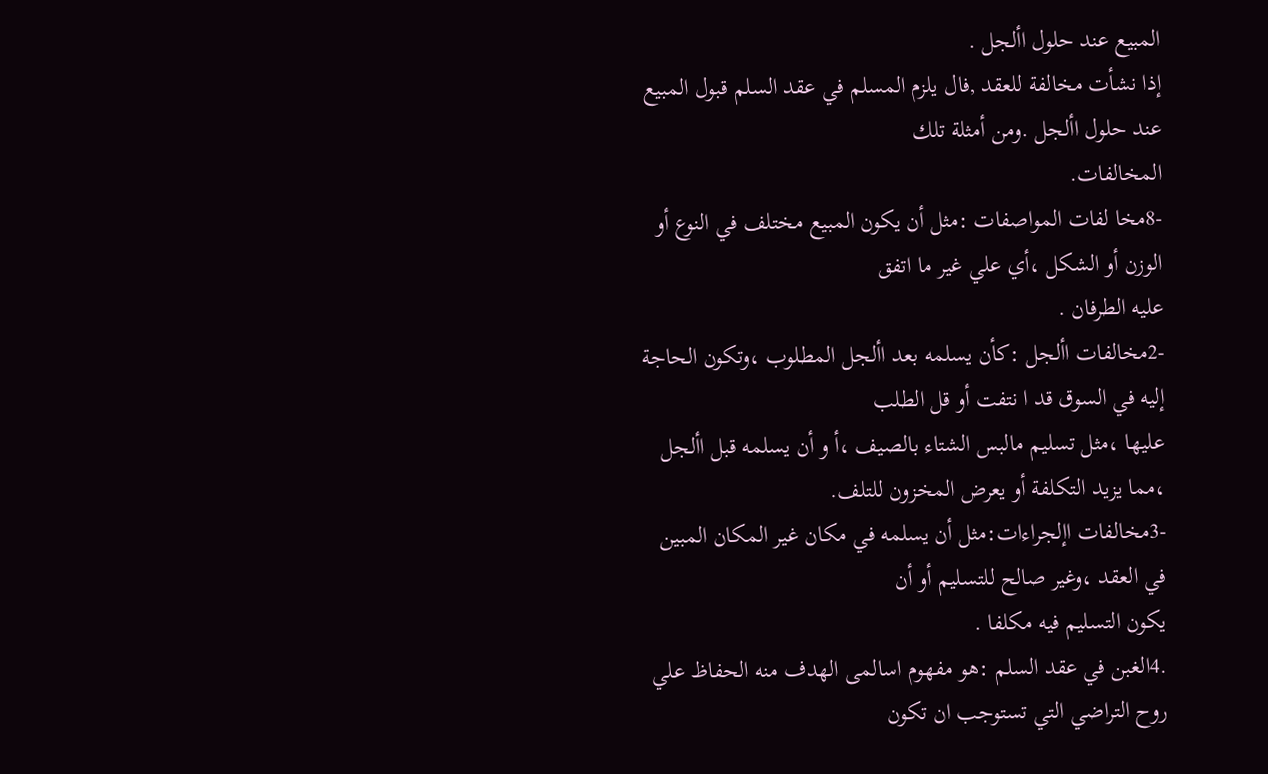المبيع عند حلول األجل .
إذا نشأت مخالفة للعقد ,فال يلزم المسلم في عقد السلم قبول المبيع عند حلول األجل .ومن أمثلة تلك
المخالفات.
-8مخا لفات المواصفات :مثل أن يكون المبيع مختلف في النوع أو الوزن أو الشكل ،أي علي غير ما اتفق
عليه الطرفان .
-2مخالفات األجل :كأن يسلمه بعد األجل المطلوب ،وتكون الحاجة إليه في السوق قد ا نتفت أو قل الطلب
عليها ،مثل تسليم مالبس الشتاء بالصيف ،أ و أن يسلمه قبل األجل ،مما يزيد التكلفة أو يعرض المخزون للتلف.
-3مخالفات اإلجراءات:مثل أن يسلمه في مكان غير المكان المبين في العقد ،وغير صالح للتسليم أو أن
يكون التسليم فيه مكلفا .
.4الغبن في عقد السلم :هو مفهوم اسالمى الهدف منه الحفاظ علي روح التراضي التي تستوجب ان تكون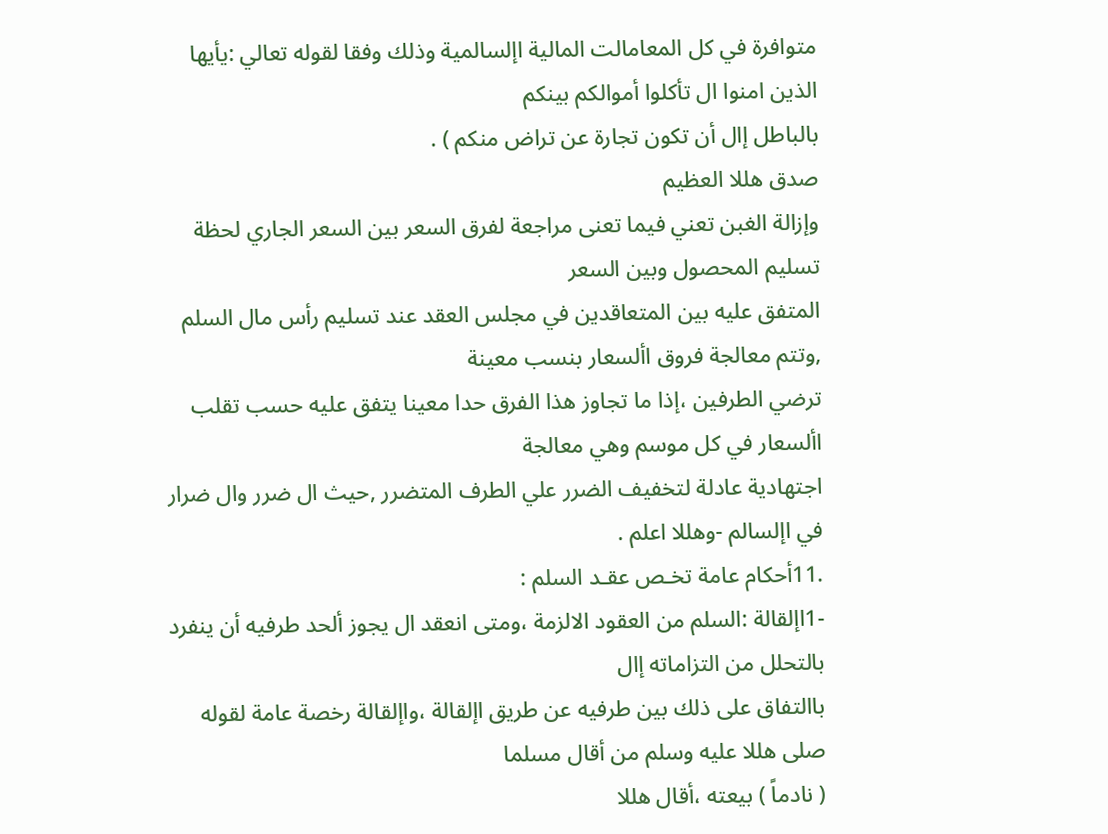متوافرة في كل المعامالت المالية اإلسالمية وذلك وفقا لقوله تعالي :يأيها الذين امنوا ال تأكلوا أموالكم بينكم
بالباطل إال أن تكون تجارة عن تراض منكم ) .
صدق هللا العظيم
وإزالة الغبن تعني فيما تعنى مراجعة لفرق السعر بين السعر الجاري لحظة تسليم المحصول وبين السعر
المتفق عليه بين المتعاقدين في مجلس العقد عند تسليم رأس مال السلم ,وتتم معالجة فروق األسعار بنسب معينة
ترضي الطرفين ،إذا ما تجاوز هذا الفرق حدا معينا يتفق عليه حسب تقلب األسعار في كل موسم وهي معالجة
اجتهادية عادلة لتخفيف الضرر علي الطرف المتضرر ,حيث ال ضرر وال ضرار في اإلسالم -وهللا اعلم .
.11أحكام عامة تخـص عقـد السلم :
-1اإلقالة :السلم من العقود الالزمة ،ومتى انعقد ال يجوز ألحد طرفيه أن ينفرد بالتحلل من التزاماته إال
باالتفاق على ذلك بين طرفيه عن طريق اإلقالة ،واإلقالة رخصة عامة لقوله صلى هللا عليه وسلم من أقال مسلما
( نادماً ) بيعته ،أقال هللا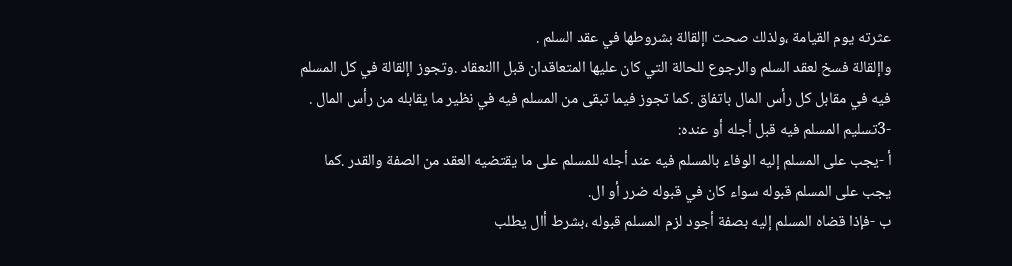عثرته يوم القيامة ،ولذلك صحت اإلقالة بشروطها في عقد السلم .
واإلقالة فسخ لعقد السلم والرجوع للحالة التي كان عليها المتعاقدان قبل االنعقاد .وتجوز اإلقالة في كل المسلم
فيه في مقابل كل رأس المال باتفاق .كما تجوز فيما تبقى من المسلم فيه في نظير ما يقابله من رأس المال .
-3تسليم المسلم فيه قبل أجله أو عنده:
أ -يجب على المسلم إليه الوفاء بالمسلم فيه عند أجله للمسلم على ما يقتضيه العقد من الصفة والقدر .كما
يجب على المسلم قبوله سواء كان في قبوله ضرر أو ال.
ب -فإذا قضاه المسلم إليه بصفة أجود لزم المسلم قبوله ،بشرط أال يطلب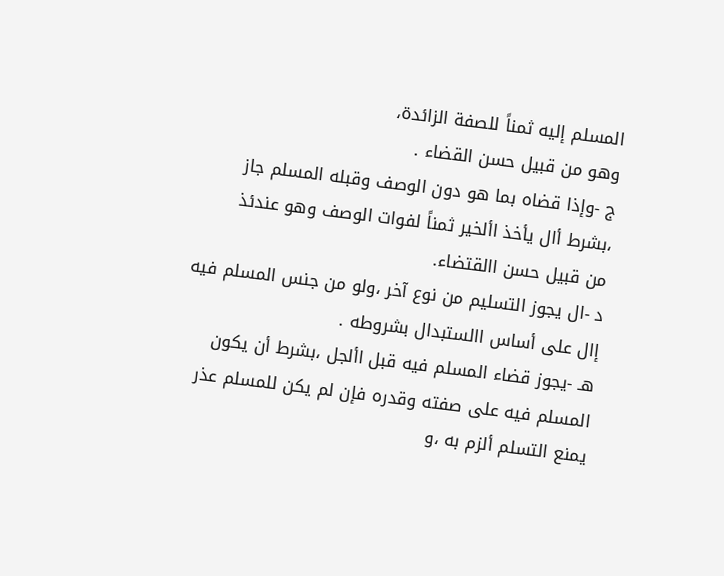المسلم إليه ثمناً للصفة الزائدة،
وهو من قبيل حسن القضاء .
ج -وإذا قضاه بما هو دون الوصف وقبله المسلم جاز ،بشرط أال يأخذ األخير ثمناً لفوات الوصف وهو عندئذ
من قبيل حسن االقتضاء.
د -ال يجوز التسليم من نوع آخر ،ولو من جنس المسلم فيه إال على أساس االستبدال بشروطه .
هـ -يجوز قضاء المسلم فيه قبل األجل ،بشرط أن يكون المسلم فيه على صفته وقدره فإن لم يكن للمسلم عذر
يمنع التسلم ألزم به ،و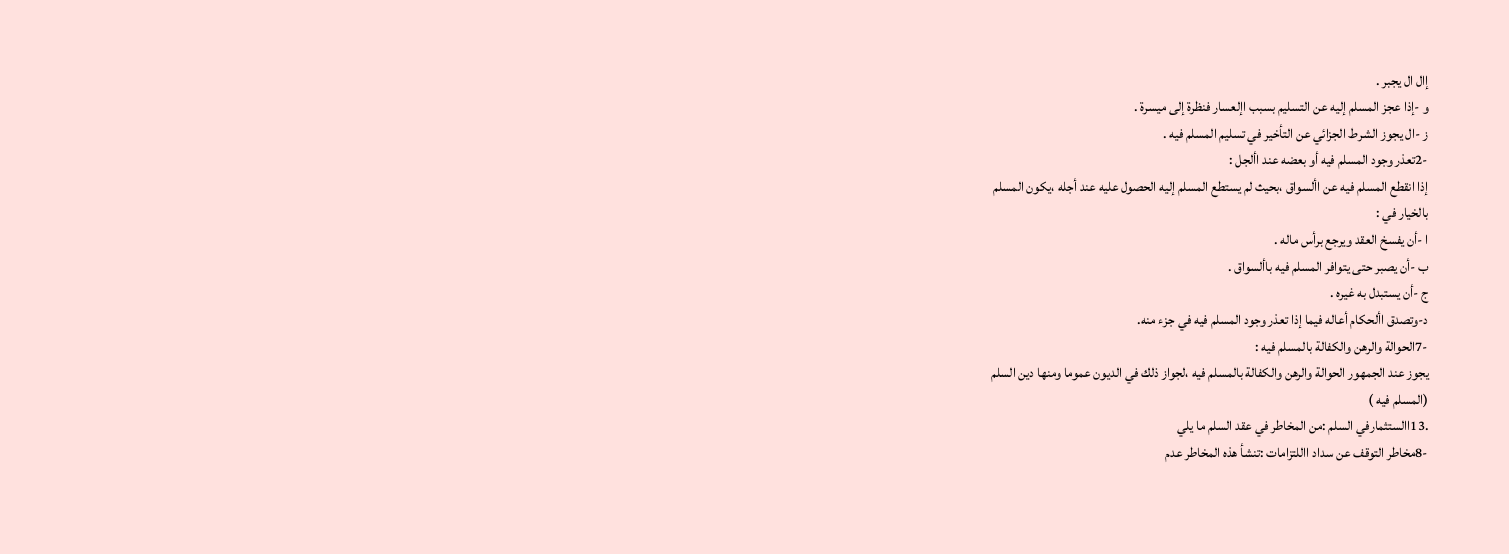إال ال يجبر .
و -إذا عجز المسلم إليه عن التسليم بسبب اإلعسار فنظرة إلى ميسرة .
ز -ال يجوز الشرط الجزائي عن التأخير في تسليم المسلم فيه .
-2تعذر وجود المسلم فيه أو بعضه عند األجل :
إذا انقطع المسلم فيه عن األسواق ،بحيث لم يستطع المسلم إليه الحصول عليه عند أجله ،يكون المسلم
بالخيار في :
ا -أن يفسخ العقد ويرجع برأس ماله .
ب -أن يصبر حتى يتوافر المسلم فيه باألسواق .
ج -أن يستبدل به غيره .
د-وتصدق األحكام أعاله فيما إذا تعذر وجود المسلم فيه في جزء منه.
-7الحوالة والرهن والكفالة بالمسلم فيه :
يجوز عند الجمهور الحوالة والرهن والكفالة بالمسلم فيه ،لجواز ذلك في الديون عموما ومنها دين السلم
(المسلم فيه )
.13االستثمارفي السلم :من المخاطر في عقد السلم ما يلي
-8مخاطر التوقف عن سداد االلتزامات :تنشأ هذه المخاطر عدم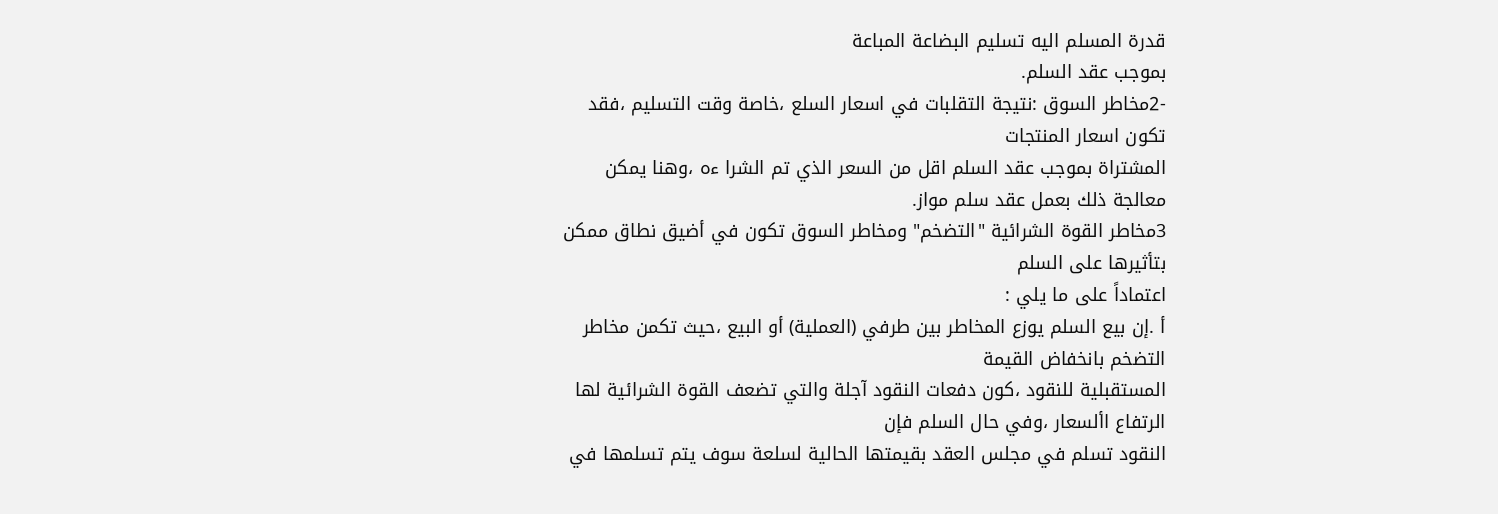قدرة المسلم اليه تسليم البضاعة المباعة
بموجب عقد السلم.
-2مخاطر السوق :نتيجة التقلبات في اسعار السلع ،خاصة وقت التسليم ،فقد تكون اسعار المنتجات
المشتراة بموجب عقد السلم اقل من السعر الذي تم الشرا ءه ،وهنا يمكن معالجة ذلك بعمل عقد سلم مواز.
3مخاطر القوة الشرائية "التضخم" ومخاطر السوق تكون في أضيق نطاق ممكن بتأثيرها على السلم
اعتماداً على ما يلي :
أ .إن بيع السلم يوزع المخاطر بين طرفي (العملية) أو البيع ،حيث تكمن مخاطر التضخم بانخفاض القيمة
المستقبلية للنقود ،كون دفعات النقود آجلة والتي تضعف القوة الشرائية لها الرتفاع األسعار ،وفي حال السلم فإن
النقود تسلم في مجلس العقد بقيمتها الحالية لسلعة سوف يتم تسلمها في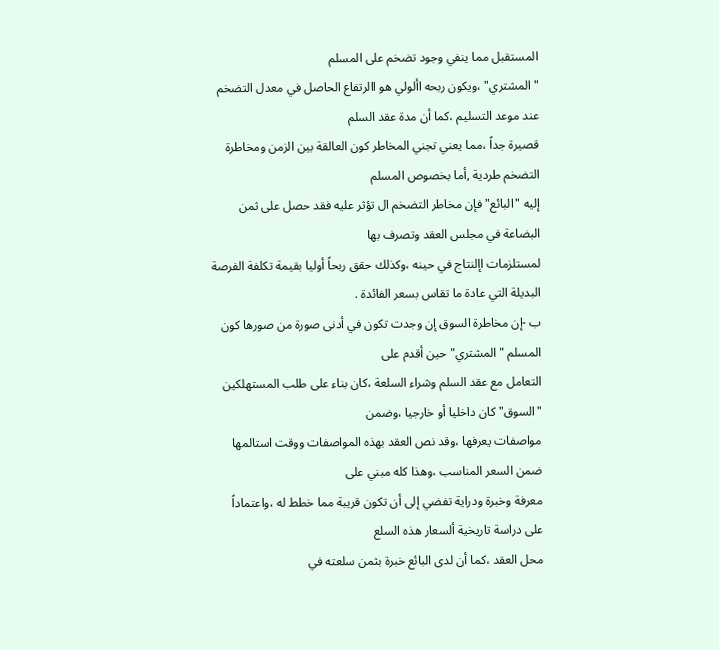المستقبل مما ينفي وجود تضخم على المسلم
"المشتري" ،ويكون ربحه األولي هو االرتفاع الحاصل في معدل التضخم عند موعد التسليم ،كما أن مدة عقد السلم
قصيرة جداً ،مما يعني تجني المخاطر كون العالقة بين الزمن ومخاطرة التضخم طردية ,أما بخصوص المسلم
إليه "البائع" فإن مخاطر التضخم ال تؤثر عليه فقد حصل على ثمن البضاعة في مجلس العقد وتصرف بها
لمستلزمات اإلنتاج في حينه ،وكذلك حقق ربحاً أوليا بقيمة تكلفة الفرصة البديلة التي عادة ما تقاس بسعر الفائدة .
ب -إن مخاطرة السوق إن وجدت تكون في أدنى صورة من صورها كون المسلم "المشتري" حين أقدم على
التعامل مع عقد السلم وشراء السلعة ،كان بناء على طلب المستهلكين "السوق" كان داخليا أو خارجيا ،وضمن
مواصفات يعرفها ،وقد نص العقد بهذه المواصفات ووقت استالمها ضمن السعر المناسب ،وهذا كله مبني على
معرفة وخبرة ودراية تفضي إلى أن تكون قريبة مما خطط له ،واعتماداً على دراسة تاريخية ألسعار هذه السلع
محل العقد ،كما أن لدى البائع خبرة بثمن سلعته في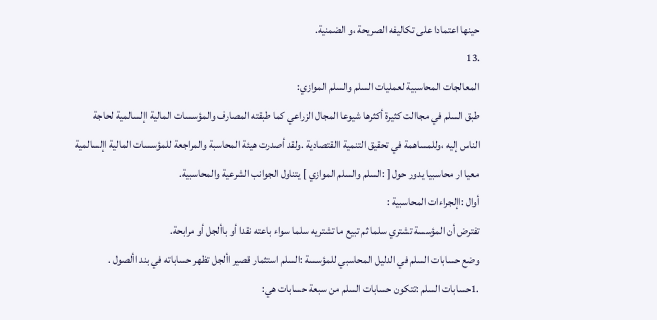حينها اعتمادا على تكاليفه الصريحة ،و الضمنية.
.13
المعالجات المحاسبية لعمليات السلم والسلم الموازي:
طبق السلم في مجاالت كثيرة أكثرها شيوعا المجال الزراعي كما طبقته المصارف والمؤسسات المالية اإلسالمية لحاجة
الناس إليه ،وللمساهمة في تحقيق التنمية االقتصادية .ولقد أصدرت هيئة المحاسبة والمراجعة للمؤسسات المالية اإلسالمية
معيا ار محاسبيا يدور حول [ :السلم والسلم الموازي ] يتناول الجوانب الشرعية والمحاسبية.
أوال :اإلجراءات المحاسبية :
تفترض أن المؤسسة تشتري سلما ثم تبيع ما تشتريه سلما سواء باعته نقدا أو باألجل أو مرابحة.
وضع حسابات السلم في الدليل المحاسبي للمؤسسة :السلم استثمار قصير األجل تظهر حساباته في بند األصول .
.1حسابات السلم :تتكون حسابات السلم من سبعة حسابات هي: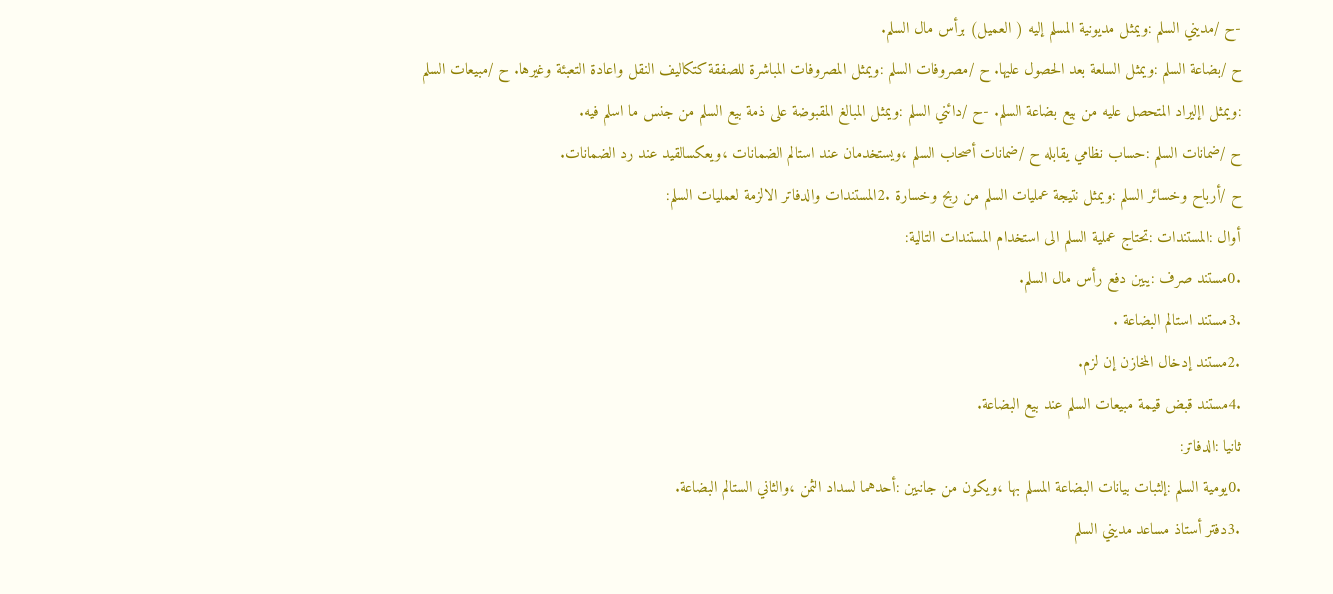-ح /مديني السلم :ويمثل مديونية المسلم إليه ( العميل) برأس مال السلم.
ح /بضاعة السلم :ويمثل السلعة بعد الحصول عليها. ح /مصروفات السلم :ويمثل المصروفات المباشرة للصفقة كتكاليف النقل واعادة التعبئة وغيرها. ح /مبيعات السلم :ويمثل اإليراد المتحصل عليه من بيع بضاعة السلم. -ح /دائني السلم :ويمثل المبالغ المقبوضة على ذمة بيع السلم من جنس ما اسلم فيه.
ح /ضمانات السلم :حساب نظامي يقابله ح /ضمانات أصحاب السلم ،ويستخدمان عند استالم الضمانات ،ويعكسالقيد عند رد الضمانات.
ح /أرباح وخسائر السلم :ويمثل نتيجة عمليات السلم من ربح وخسارة .2المستندات والدفاتر الالزمة لعمليات السلم:
أوال :المستندات :تحتاج عملية السلم الى استخدام المستندات التالية:
.0مستند صرف :يبين دفع رأس مال السلم.
.3مستند استالم البضاعة .
.2مستند إدخال المخازن إن لزم.
.4مستند قبض قيمة مبيعات السلم عند بيع البضاعة.
ثانيا :الدفاتر:
.0يومية السلم :إلثبات بيانات البضاعة المسلم بها ،ويكون من جانبين :أحدهما لسداد الثمن ،والثاني الستالم البضاعة.
.3دفتر أستاذ مساعد مديني السلم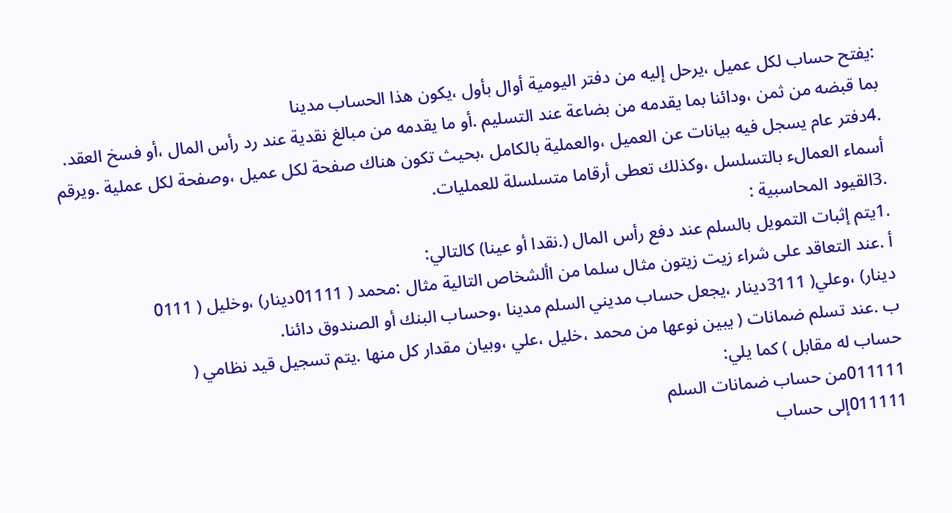:يفتح حساب لكل عميل ،يرحل إليه من دفتر اليومية أوال بأول ،يكون هذا الحساب مدينا
بما قبضه من ثمن ،ودائنا بما يقدمه من بضاعة عند التسليم .أو ما يقدمه من مبالغ نقدية عند رد رأس المال ،أو فسخ العقد.
.4دفتر عام يسجل فيه بيانات عن العميل ،والعملية بالكامل ،بحيث تكون هناك صفحة لكل عميل ،وصفحة لكل عملية .ويرقم
أسماء العمالء بالتسلسل ،وكذلك تعطى أرقاما متسلسلة للعمليات.
.3القيود المحاسبية :
.1يتم إثبات التمويل بالسلم عند دفع رأس المال (.نقدا أو عينا) كالتالي:
أ .عند التعاقد على شراء زيت زيتون مثال سلما من األشخاص التالية مثال :محمد ( 01111دينار) ،وخليل ( 0111
دينار) ،وعلي( 3111دينار ،يجعل حساب مديني السلم مدينا ،وحساب البنك أو الصندوق دائنا.
ب .عند تسلم ضمانات ( يبين نوعها من محمد ،خليل ،علي ،وبيان مقدار كل منها .يتم تسجيل قيد نظامي (
حساب له مقابل ) كما يلي:
011111من حساب ضمانات السلم
011111إلى حساب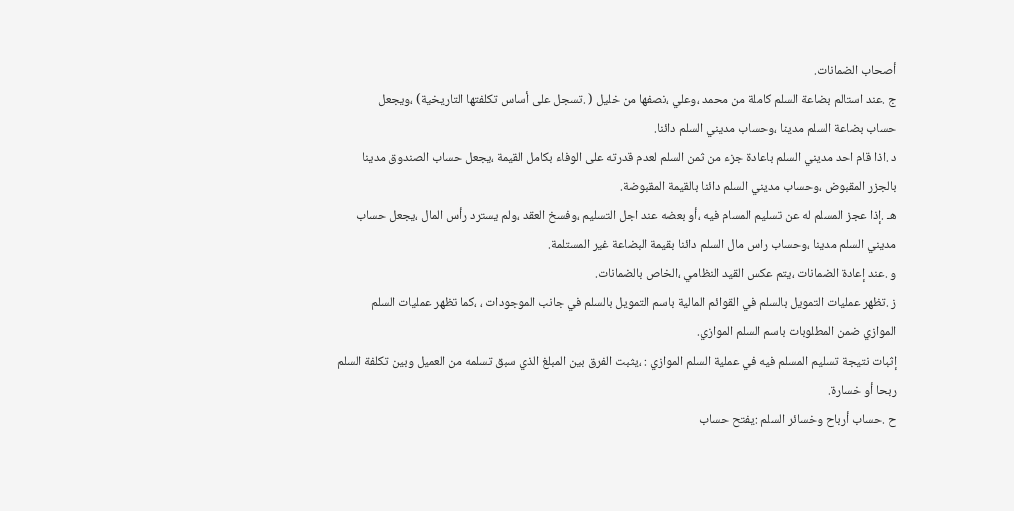أصحاب الضمانات.
ج .عند استالم بضاعة السلم كاملة من محمد ،وعلي ،نصفها من خليل ( .تسجل على أساس تكلفتها التاريخية) ،ويجعل
حساب بضاعة السلم مدينا ،وحساب مديني السلم دائنا.
د .اذا قام احد مديني السلم باعادة جزء من ثمن السلم لعدم قدرته على الوفاء بكامل القيمة ،يجعل حساب الصندوق مدينا
بالجزر المقبوض ،وحساب مديني السلم دائنا بالقيمة المقبوضة.
هـ .إذا عجز المسلم له عن تسليم المسام فيه ،أو بعضه عند اجل التسليم ،وفسخ العقد ،ولم يسترد رأس المال ،يجعل حساب
مديني السلم مدينا ،وحساب راس مال السلم دائنا بقيمة البضاعة غير المستلمة.
و .عند إعادة الضمانات ،يتم عكس القيد النظامي ،الخاص بالضمانات.
ز .تظهر عمليات التمويل بالسلم في القوائم المالية باسم التمويل بالسلم في جانب الموجودات ، ،كما تظهر عمليات السلم
الموازي ضمن المطلوبات باسم السلم الموازي.
إثبات نتيجة تسليم المسلم فيه في عملية السلم الموازي : ،يثبت الفرق بين المبلغ الذي سبق تسلمه من العميل وبين تكلفة السلم
ربحا أو خسارة.
ح .حساب أرباح وخسائر السلم :يفتح حساب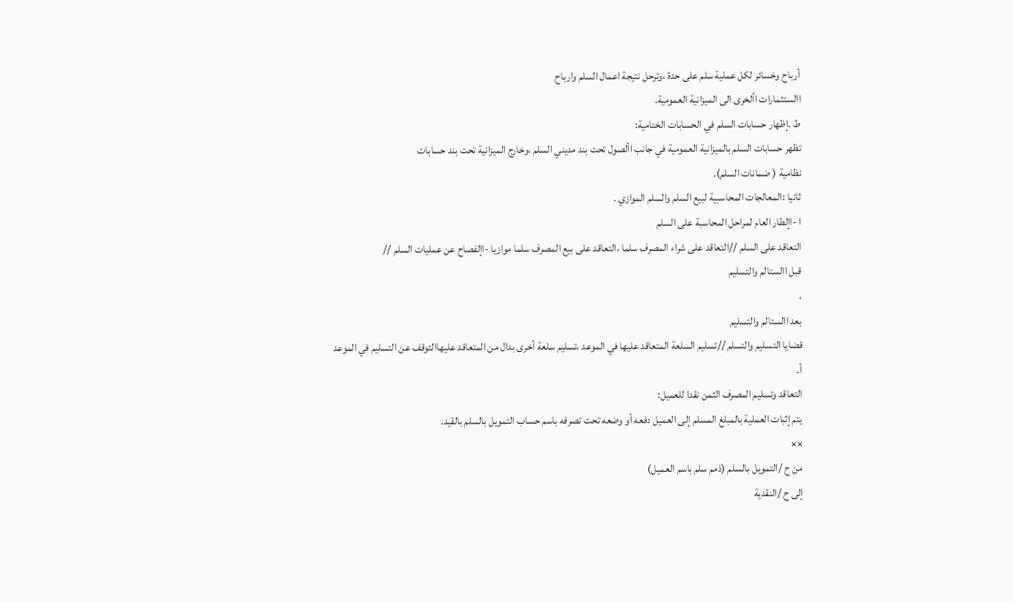أرباح وخسائر لكل عملية سلم على حدة ،وترحل نتيجة اعمال السلم وارباح
االستثمارات األخرى الى الميزانية العمومية.
ط .إظهار حسابات السلم في الحسابات الختامية:
تظهر حسابات السلم بالميزانية العمومية في جانب األصول تحت بند مديني السلم ،وخارج الميزانية تحت بند حسابات
نظامية ( ضمانات السلم).
ثانيا :المعالجات المحاسبية لبيع السلم والسلم الموازي .
ا -اإلطار العام لمراحل المحاسبة على السلم
التعاقد على السلم //التعاقد على شراء المصرف سلما ،التعاقد على بيع المصرف سلما موازيا -اإلفصاح عن عمليات السلم //
قبل االستالم والتسليم
،
بعد االستالم والتسليم
قضايا التسليم والتسلم //تسليم السلعة المتعاقد عليها في الموعد ،تسليم سلعة أخرى بدال من المتعاقد عليهاالتوقف عن التسليم في الموعد
أ.
التعاقد وتسليم المصرف الثمن نقدا للعميل:
يتم إثبات العملية بالمبلغ المسلم إلى العميل دفعه أو وضعه تحت تصرفه باسم حساب التمويل بالسلم بالقيد.
××
من ح /التمويل بالسلم (ذمم سلم باسم العميل)
إلى ح /النقدية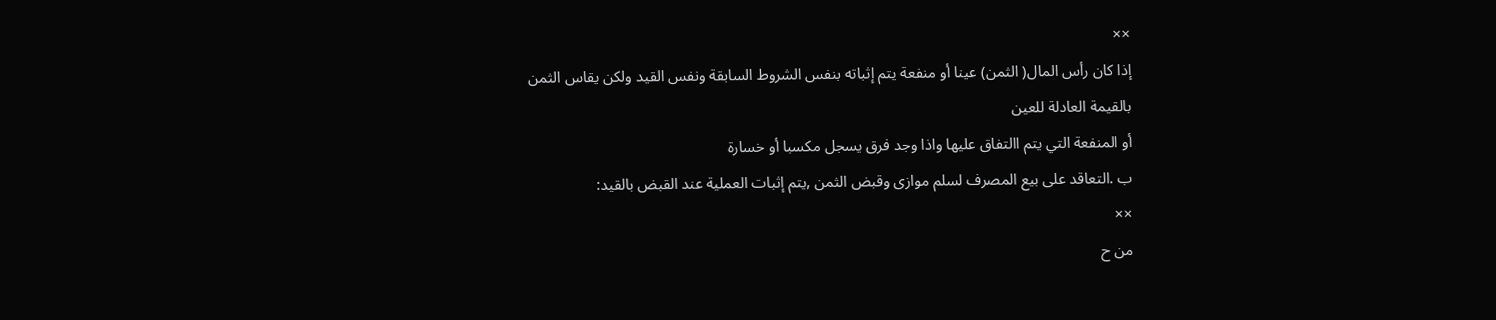××
إذا كان رأس المال( الثمن) عينا أو منفعة يتم إثباته بنفس الشروط السابقة ونفس القيد ولكن يقاس الثمن بالقيمة العادلة للعين
أو المنفعة التي يتم االتفاق عليها واذا وجد فرق يسجل مكسبا أو خسارة
ب .التعاقد على بيع المصرف لسلم موازى وقبض الثمن ,يتم إثبات العملية عند القبض بالقيد:
××
من ح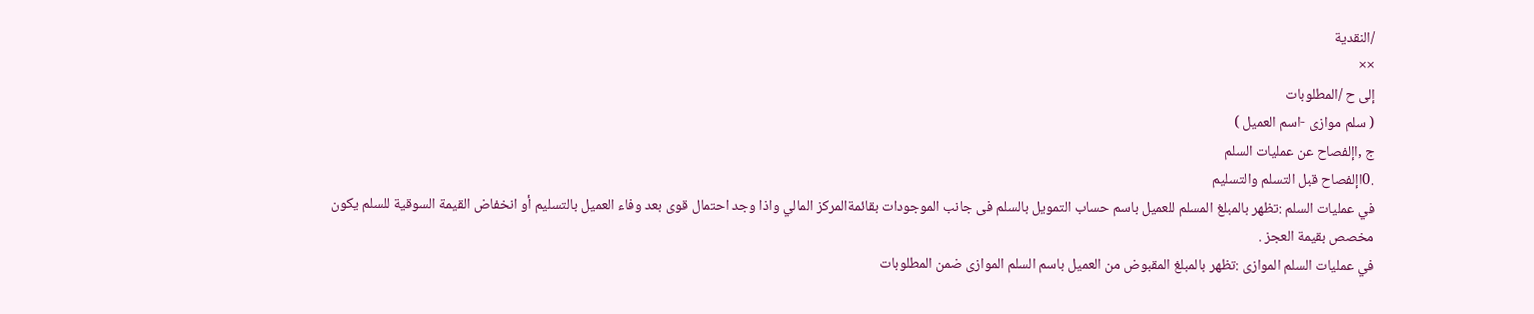/النقدية
××
إلى ح /المطلوبات
( سلم موازى -اسم العميل )
ج ,اإلفصاح عن عمليات السلم
.0اإلفصاح قبل التسلم والتسليم
في عمليات السلم :تظهر بالمبلغ المسلم للعميل باسم حساب التمويل بالسلم فى جانب الموجودات بقائمةالمركز المالي واذا وجد احتمال قوى بعد وفاء العميل بالتسليم أو انخفاض القيمة السوقية للسلم يكون
مخصص بقيمة العجز .
في عمليات السلم الموازى :تظهر بالمبلغ المقبوض من العميل باسم السلم الموازى ضمن المطلوبات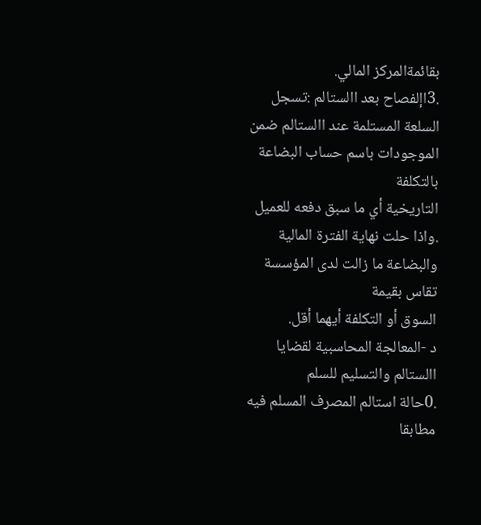بقائمةالمركز المالي.
.3اإلفصاح بعد االستالم :تسجل السلعة المستلمة عند االستالم ضمن الموجودات باسم حساب البضاعة بالتكلفة
التاريخية أي ما سبق دفعه للعميل .واذا حلت نهاية الفترة المالية والبضاعة ما زالت لدى المؤسسة تقاس بقيمة
السوق أو التكلفة أيهما أقل.
د -المعالجة المحاسبية لقضايا االستالم والتسليم للسلم
.0حالة استالم المصرف المسلم فيه مطابقا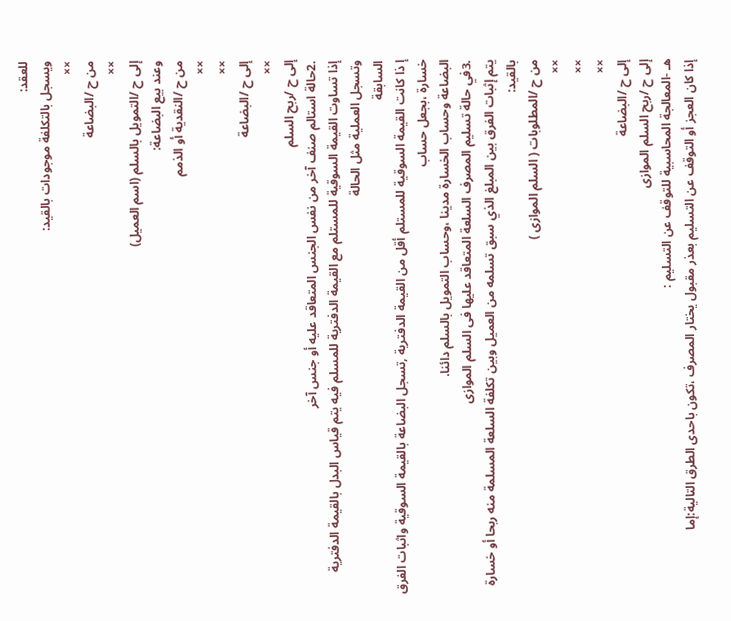للعقد:
ويسجل بالتكلفة موجودات بالقيد:
××
من ح /البضاعة
××
إلى ح /التمويل بالسلم (اسم العميل)
وعند بيع البضاعة:
من ح /النقدية أو الذمم
××
××
إلى ح /البضاعة
××
إلى ح /ربح السلم
.2حالة استالم صنف آخر من نفس الجنس المتعاقد عليه أو جنس آخر
إذا تساوت القيمة السوقية للمستلم مع القيمة الدفترية للمسلم فيه يتم قياس البدل بالقيمة الدفترية وتسجل العملية مثل الحالة
السابقة
إ ذا كانت القيمة السوقية للمستلم أقل من القيمة الدفترية ,تسجل البضاعة بالقيمة السوقية واثبات الفرق خسارة ،بجعل حساب
البضاعة وحساب الخسارة مدينا ،وحساب التمويل بالسلم دائنا.
.3في حالة تسليم المصرف السلعة المتعاقد عليها فى السلم الموازى
يتم إثبات الفرق بين المبلغ الذي سبق تسلمه من العميل وبين تكلفة السلعة المسلمة منه ربحا أو خسارة بالقيد:
من ح /المطلوبات ( السلم الموازى )
××
××
××
إلى ح /البضاعة
إلى ح /ربح السلم الموازى
هـ -المعالجة المحاسبية للتوقف عن التسليم :
إذا كان العجز أو التوقف عن التسليم بعذر مقبول يختار المصرف ،تكون باحدى الطرق التالية:إما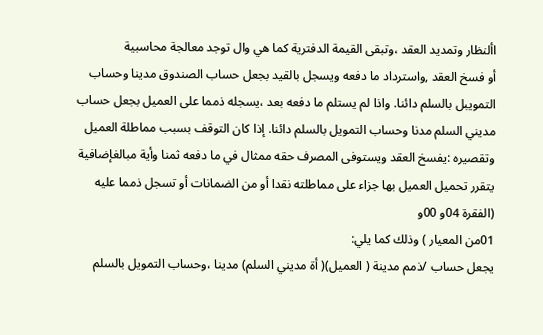األنظار وتمديد العقد ،وتبقى القيمة الدفترية كما هي وال توجد معالجة محاسبية
أو فسخ العقد ,واسترداد ما دفعه ويسجل بالقيد بجعل حساب الصندوق مدينا وحساب التمويبل بالسلم دائنا. واذا لم يستلم ما دفعه بعد ،يسجله ذمما على العميل بجعل حساب مديني السلم مدنا وحساب التمويل بالسلم دائنا. إذا كان التوقف بسبب مماطلة العميل وتقصيره :يفسخ العقد ويستوفى المصرف حقه ممثال في ما دفعه ثمنا وأية مبالغإضافية يتقرر تحميل العميل بها جزاء على مماطلته نقدا أو من الضمانات أو تسجل ذمما عليه (الفقرة 04و 00و
01من المعيار ) وذلك كما يلي:
يجعل حساب /ذمم مدينة ( العميل)( أة مديني السلم) مدينا ،وحساب التمويل بالسلم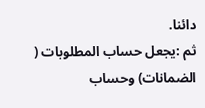دائنا.
ثم :يجعل حساب المطلوبات ( الضمانات) وحساب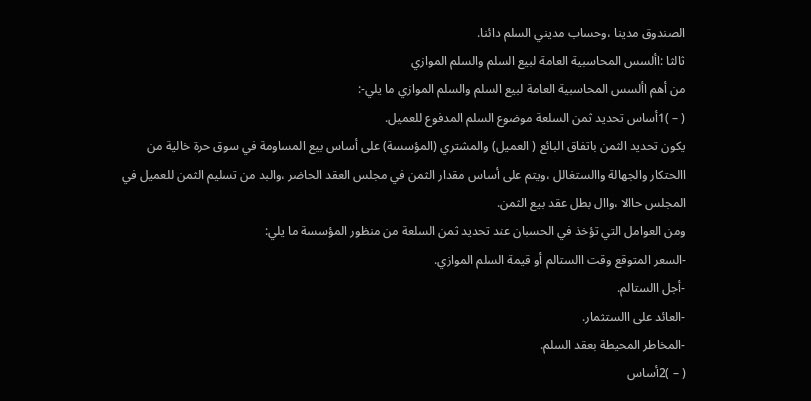الصندوق مدينا ،وحساب مديني السلم دائنا.
ثالثا :األسس المحاسبية العامة لبيع السلم والسلم الموازي
من أهم األسس المحاسبية العامة لبيع السلم والسلم الموازي ما يلي-:
( – )1أساس تحديد ثمن السلعة موضوع السلم المدفوع للعميل.
يكون تحديد الثمن باتفاق البائع ( العميل) والمشتري (المؤسسة) على أساس بيع المساومة في سوق حرة خالية من
االحتكار والجهالة واالستغالل ،ويتم على أساس مقدار الثمن في مجلس العقد الحاضر ،والبد من تسليم الثمن للعميل في
المجلس حاالا ،واال بطل عقد بيع الثمن.
ومن العوامل التي تؤخذ في الحسبان عند تحديد ثمن السلعة من منظور المؤسسة ما يلي:
-السعر المتوقع وقت االستالم أو قيمة السلم الموازي.
-أجل االستالم.
-العائد على االستثمار.
-المخاطر المحيطة بعقد السلم.
( – )2أساس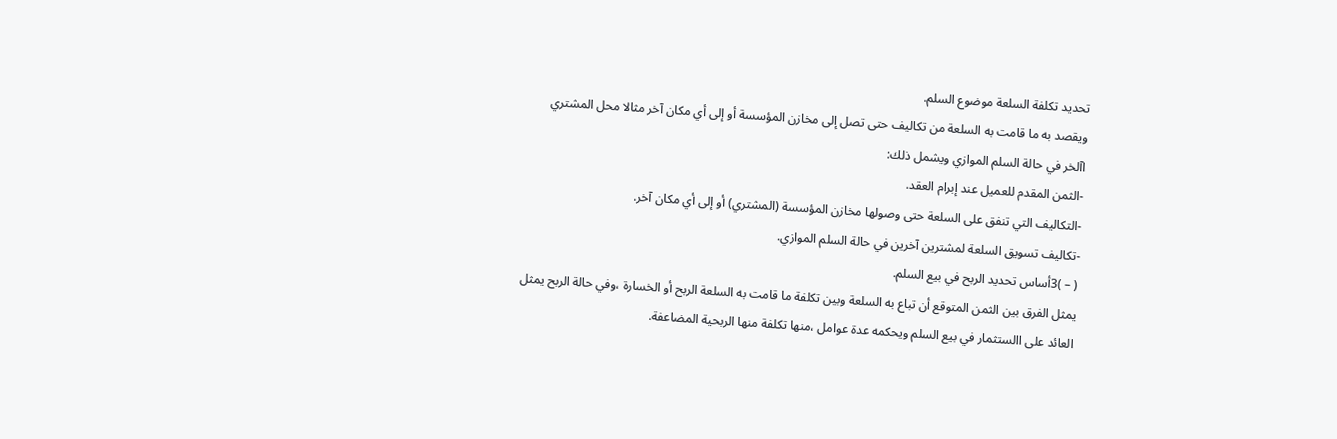تحديد تكلفة السلعة موضوع السلم.
ويقصد به ما قامت به السلعة من تكاليف حتى تصل إلى مخازن المؤسسة أو إلى أي مكان آخر مثالا محل المشتري
اآلخر في حالة السلم الموازي ويشمل ذلك:
-الثمن المقدم للعميل عند إبرام العقد.
-التكاليف التي تنفق على السلعة حتى وصولها مخازن المؤسسة (المشتري) أو إلى أي مكان آخر.
-تكاليف تسويق السلعة لمشترين آخرين في حالة السلم الموازي.
( – )3أساس تحديد الربح في بيع السلم.
يمثل الفرق بين الثمن المتوقع أن تباع به السلعة وبين تكلفة ما قامت به السلعة الربح أو الخسارة ،وفي حالة الربح يمثل
العائد على االستثمار في بيع السلم ويحكمه عدة عوامل ،منها تكلفة منها الربحية المضاعفة.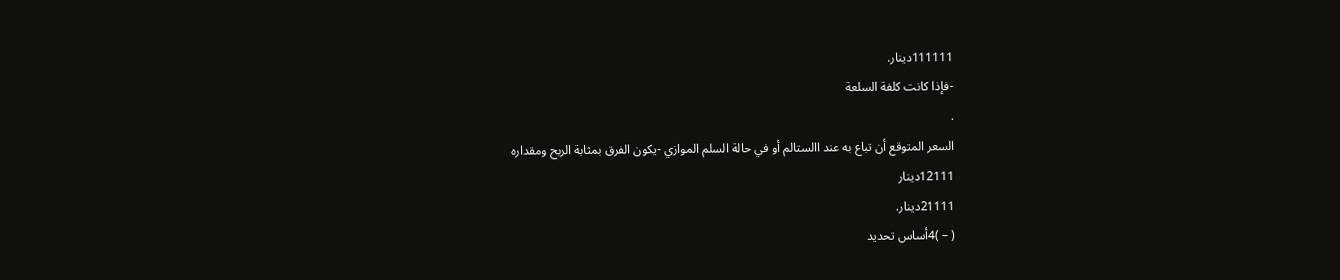111111دينار.
-فإذا كانت كلفة السلعة
.
السعر المتوقع أن تباع به عند االستالم أو في حالة السلم الموازي -يكون الفرق بمثابة الربح ومقداره
12111دينار
21111دينار.
( – )4أساس تحديد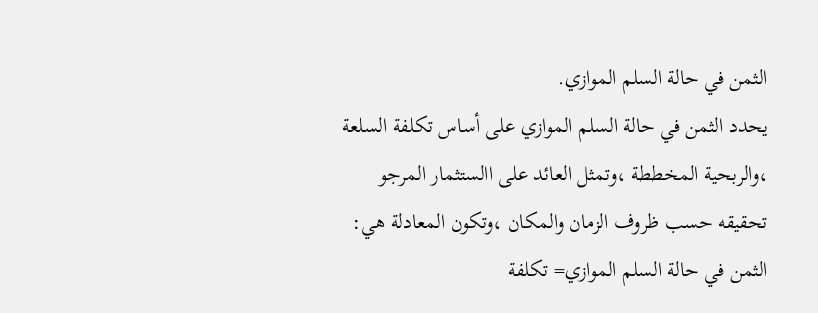الثمن في حالة السلم الموازي.
يحدد الثمن في حالة السلم الموازي على أساس تكلفة السلعة ،والربحية المخططة ،وتمثل العائد على االستثمار المرجو
تحقيقه حسب ظروف الزمان والمكان ،وتكون المعادلة هي:
الثمن في حالة السلم الموازي= تكلفة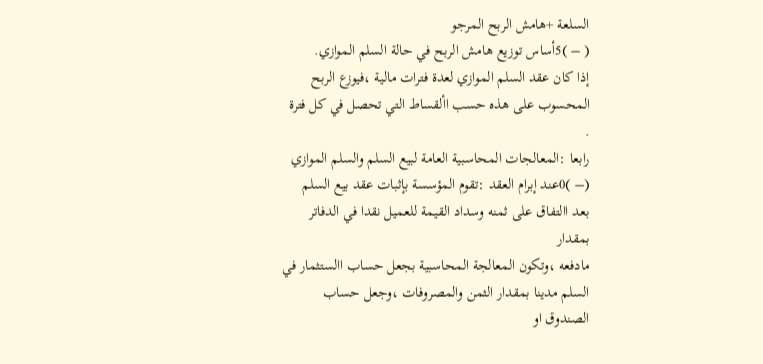السلعة +هامش الربح المرجو
( – )5أساس توزيع هامش الربح في حالة السلم الموازي.
إذا كان عقد السلم الموازي لعدة فترات مالية ،فيوزع الربح المحسوب على هذه حسب األقساط التي تحصل في كل فترة .
رابعا :المعالجات المحاسبية العامة لبيع السلم والسلم الموازي
(– )0عند إبرام العقد :تقوم المؤسسة بإثبات عقد بيع السلم بعد االتفاق على ثمنه وسداد القيمة للعميل نقدا في الدفاتر بمقدار
مادفعه ،وتكون المعالجة المحاسبية بجعل حساب االستثمار في السلم مدينا بمقدار الثمن والمصروفات ،وجعل حساب
الصندوق او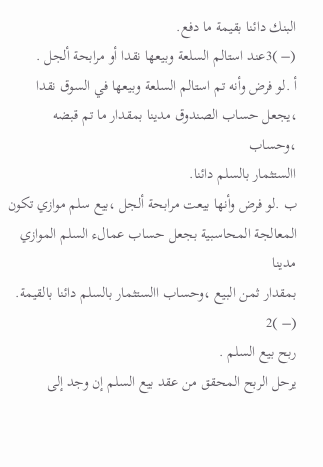البنك دائنا بقيمة ما دفع.
(– )3عند استالم السلعة وبيعها نقدا أو مرابحة ألجل .
أ .لو فرض وأنه تم استالم السلعة وبيعها في السوق نقدا ،يجعل حساب الصندوق مدينا بمقدار ما تم قبضه ،وحساب
االستثمار بالسلم دائنا.
ب .لو فرض وأنها بيعت مرابحة ألجل ،بيع سلم موازي تكون المعالجة المحاسبية بجعل حساب عمالء السلم الموازي مدينا
بمقدار ثمن البيع ،وحساب االستثمار بالسلم دائنا بالقيمة.
(– )2
ربح بيع السلم .
يرحل الربح المحقق من عقد بيع السلم إن وجد إلى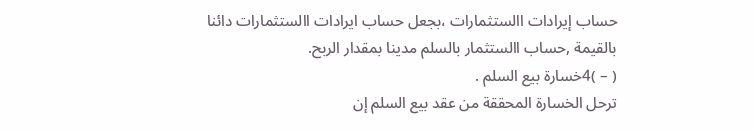حساب إيرادات االستثمارات ،بجعل حساب ايرادات االستثمارات دائنا
بالقيمة ,حساب االستثمار بالسلم مدينا بمقدار الربح.
( – )4خسارة بيع السلم .
ترحل الخسارة المحققة من عقد بيع السلم إن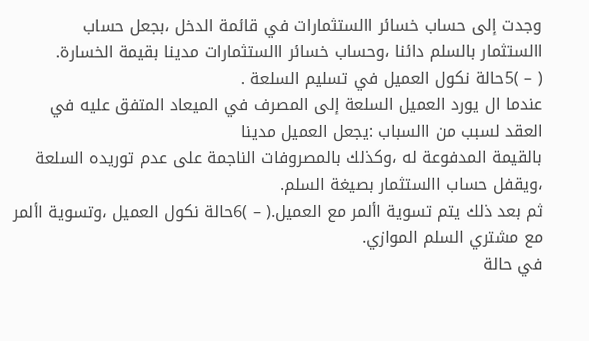وجدت إلى حساب خسائر االستثمارات في قائمة الدخل ،بجعل حساب
االستثمار بالسلم دائنا ،وحساب خسائر االستثمارات مدينا بقيمة الخسارة.
( – )5حالة نكول العميل في تسليم السلعة .
عندما ال يورد العميل السلعة إلى المصرف في الميعاد المتفق عليه في العقد لسبب من االسباب :يجعل العميل مدينا
بالقيمة المدفوعة له ،وكذلك بالمصروفات الناجمة على عدم توريده السلعة ،ويقفل حساب االستثمار بصيغة السلم.
ثم بعد ذلك يتم تسوية األمر مع العميل.( – )6حالة نكول العميل ،وتسوية األمر مع مشتري السلم الموازي.
في حالة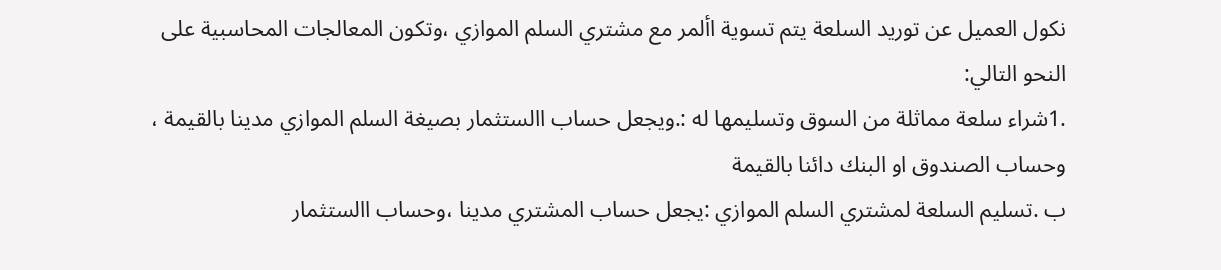نكول العميل عن توريد السلعة يتم تسوية األمر مع مشتري السلم الموازي ،وتكون المعالجات المحاسبية على
النحو التالي:
.1شراء سلعة مماثلة من السوق وتسليمها له :.ويجعل حساب االستثمار بصيغة السلم الموازي مدينا بالقيمة ،
وحساب الصندوق او البنك دائنا بالقيمة
ب .تسليم السلعة لمشتري السلم الموازي :يجعل حساب المشتري مدينا ،وحساب االستثمار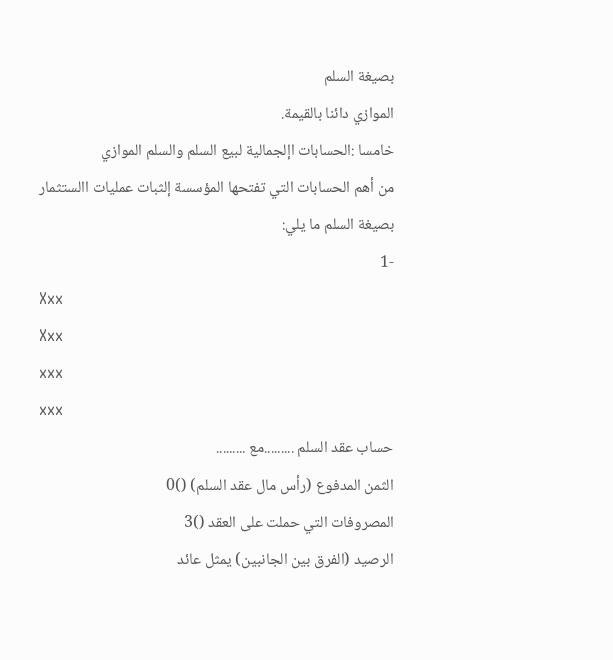بصيغة السلم
الموازي دائنا بالقيمة.
خامسا :الحسابات اإلجمالية لبيع السلم والسلم الموازي
من أهم الحسابات التي تفتحها المؤسسة إلثبات عمليات االستثمار بصيغة السلم ما يلي:
-1
Xxx
Xxx
xxx
xxx
حساب عقد السلم .........مع .........
الثمن المدفوع (رأس مال عقد السلم) ()0
المصروفات التي حملت على العقد ()3
الرصيد (الفرق بين الجانبين) يمثل عائد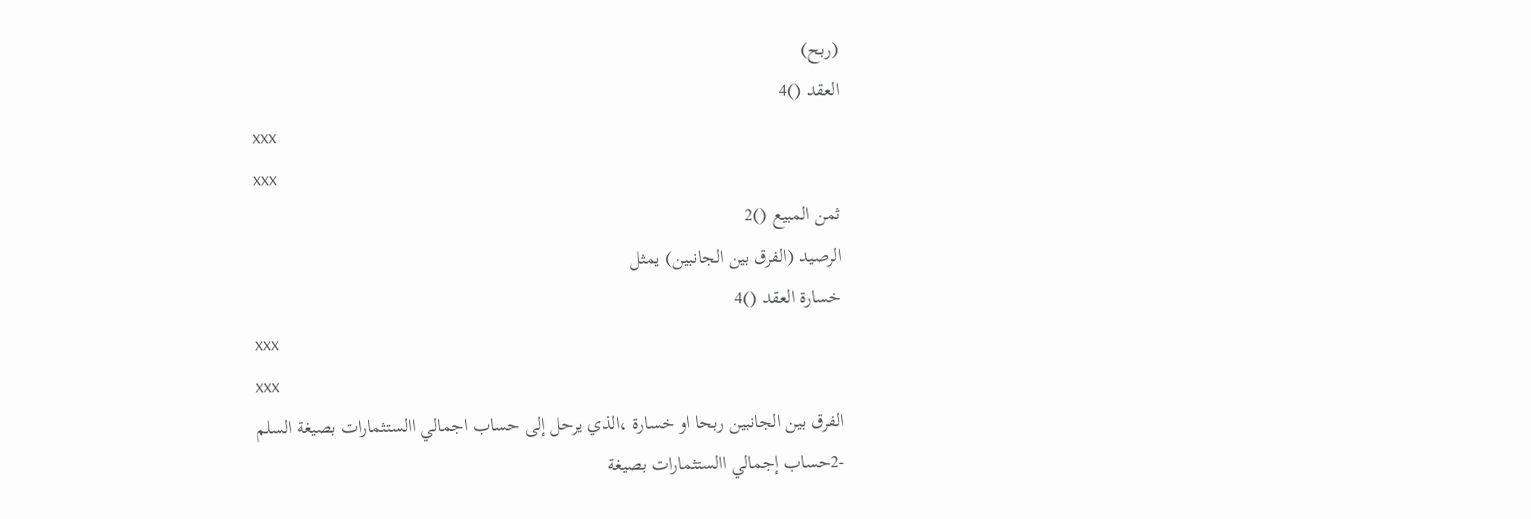(ربح)
العقد ()4
xxx
xxx
ثمن المبيع ()2
الرصيد (الفرق بين الجانبين) يمثل
خسارة العقد ()4
xxx
xxx
الفرق بين الجانبين ربحا او خسارة ،الذي يرحل إلى حساب اجمالي االستثمارات بصيغة السلم
-2حساب إجمالي االستثمارات بصيغة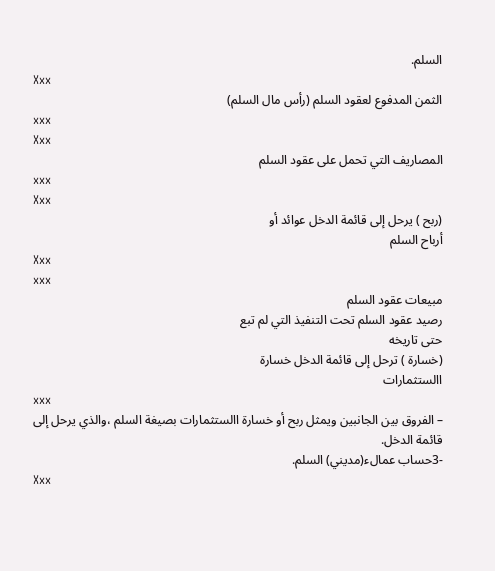السلم.
Xxx
الثمن المدفوع لعقود السلم (رأس مال السلم)
xxx
Xxx
المصاريف التي تحمل على عقود السلم
xxx
Xxx
(ربح ) يرحل إلى قائمة الدخل عوائد أو
أرباح السلم
Xxx
xxx
مبيعات عقود السلم
رصيد عقود السلم تحت التنفيذ التي لم تبع
حتى تاريخه
(خسارة ) ترحل إلى قائمة الدخل خسارة
االستثمارات
xxx
– الفروق بين الجانبين ويمثل ربح أو خسارة االستثمارات بصيغة السلم ،والذي يرحل إلى قائمة الدخل.
-3حساب عمالء(مديني) السلم.
Xxx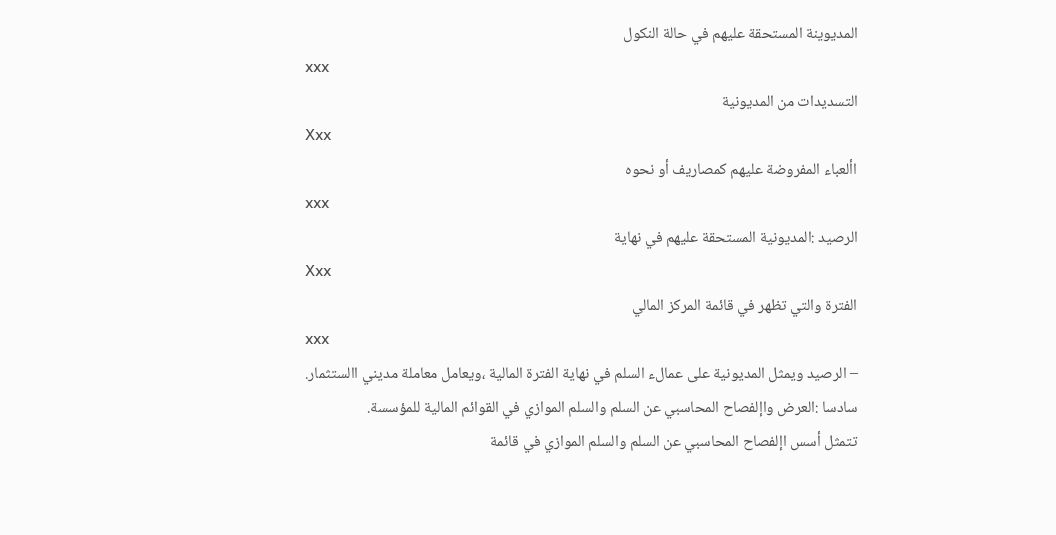المديوينة المستحقة عليهم في حالة النكول
xxx
التسديدات من المديونية
Xxx
األعباء المفروضة عليهم كمصاريف أو نحوه
xxx
الرصيد :المديونية المستحقة عليهم في نهاية
Xxx
الفترة والتي تظهر في قائمة المركز المالي
xxx
– الرصيد ويمثل المديونية على عمالء السلم في نهاية الفترة المالية ،ويعامل معاملة مديني االستثمار.
سادسا :العرض واإلفصاح المحاسبي عن السلم والسلم الموازي في القوائم المالية للمؤسسة.
تتمثل أسس اإلفصاح المحاسبي عن السلم والسلم الموازي في قائمة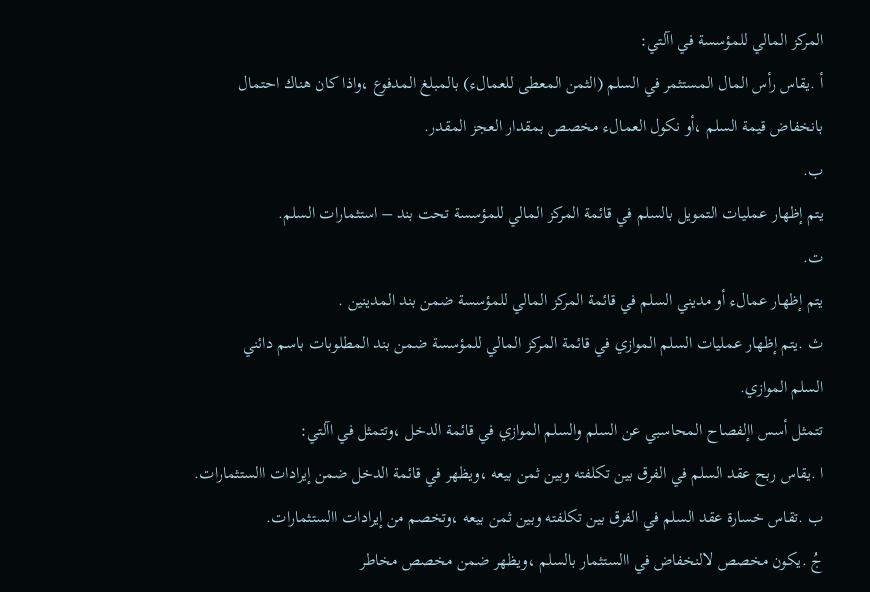المركز المالي للمؤسسة في اآلتي:
أ .يقاس رأس المال المستثمر في السلم (الثمن المعطى للعمالء) بالمبلغ المدفوع ،واذا كان هناك احتمال
بانخفاض قيمة السلم ،أو نكول العمالء مخصص بمقدار العجز المقدر.
ب.
يتم إظهار عمليات التمويل بالسلم في قائمة المركز المالي للمؤسسة تحت بند – استثمارات السلم.
ت.
يتم إظهار عمالء أو مديني السلم في قائمة المركز المالي للمؤسسة ضمن بند المدينين .
ث .يتم إظهار عمليات السلم الموازي في قائمة المركز المالي للمؤسسة ضمن بند المطلوبات باسم دائني
السلم الموازي.
تتمثل أسس اإلفصاح المحاسبي عن السلم والسلم الموازي في قائمة الدخل ،وتتمثل في اآلتي:
ا .يقاس ربح عقد السلم في الفرق بين تكلفته وبين ثمن بيعه ،ويظهر في قائمة الدخل ضمن إيرادات االستثمارات.
ب .تقاس خسارة عقد السلم في الفرق بين تكلفته وبين ثمن بيعه ،وتخصم من إيرادات االستثمارات.
جُ .يكون مخصص لالنخفاض في االستثمار بالسلم ،ويظهر ضمن مخصص مخاطر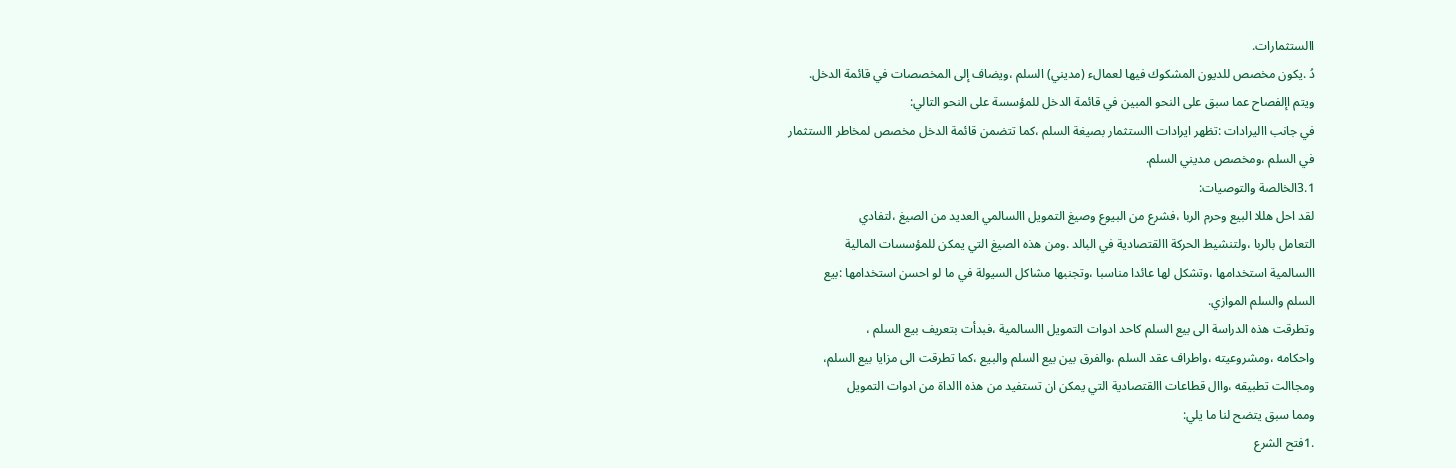االستثمارات.
دُ .يكون مخصص للديون المشكوك فيها لعمالء (مديني) السلم ،ويضاف إلى المخصصات في قائمة الدخل.
ويتم اإلفصاح عما سبق على النحو المبين في قائمة الدخل للمؤسسة على النحو التالي:
في جانب االيرادات :تظهر ايرادات االستثمار بصيغة السلم ،كما تتضمن قائمة الدخل مخصص لمخاطر االستثمار
في السلم ،ومخصص مديني السلم.
3.1الخالصة والتوصيات:
لقد احل هللا البيع وحرم الربا ،فشرع من البيوع وصيغ التمويل االسالمي العديد من الصيغ ،لتفادي
التعامل بالربا ،ولتنشيط الحركة االقتصادية في البالد .ومن هذه الصيغ التي يمكن للمؤسسات المالية
االسالمية استخدامها ،وتشكل لها عائدا مناسبا ،وتجنبها مشاكل السيولة في ما لو احسن استخدامها :بيع
السلم والسلم الموازي.
وتطرقت هذه الدراسة الى بيع السلم كاحد ادوات التمويل االسالمية ،فبدأت بتعريف بيع السلم ،
واحكامه ،ومشروعيته ،واطراف عقد السلم ،والفرق بين بيع السلم والبيع ،كما تطرقت الى مزايا بيع السلم،
ومجاالت تطبيقه ،واال قطاعات االقتصادية التي يمكن ان تستفيد من هذه االداة من ادوات التمويل
ومما سبق يتضح لنا ما يلي:
.1فتح الشرع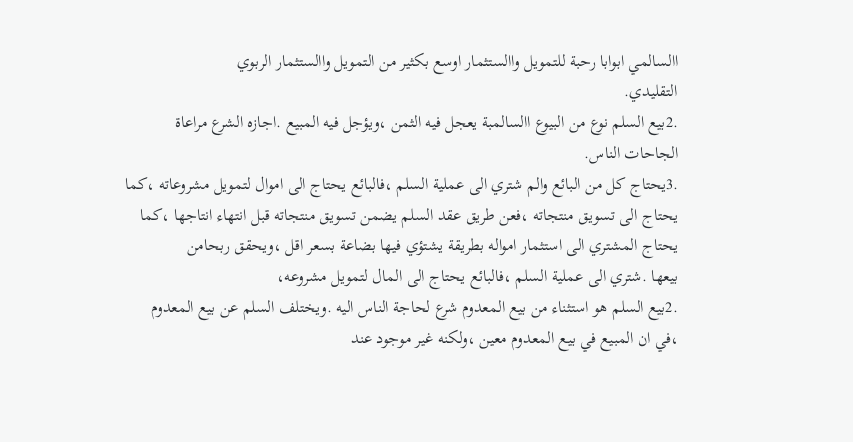االسالمي ابوابا رحبة للتمويل واالستثمار اوسع بكثير من التمويل واالستثمار الربوي
التقليدي.
.2بيع السلم نوع من البيوع االسالمبة يعجل فيه الثمن ،ويؤجل فيه المبيع .اجازه الشرع مراعاة
الجاحات الناس.
.3يحتاج كل من البائع والم شتري الى عملية السلم ،فالبائع يحتاج الى اموال لتمويل مشروعاته ،كما
يحتاج الى تسويق منتجاته ،فعن طريق عقد السلم يضمن تسويق منتجاته قبل انتهاء انتاجها ،كما
يحتاج المشتري الى استثمار امواله بطريقة يشتؤي فيها بضاعة بسعر اقل ،ويحقق ربحامن
بيعها .شتري الى عملية السلم ،فالبائع يحتاج الى المال لتمويل مشروعه،
.2بيع السلم هو استثناء من بيع المعدوم شرع لحاجة الناس اليه .ويختلف السلم عن بيع المعدوم
،في ان المبيع في بيع المعدوم معين ،ولكنه غير موجود عند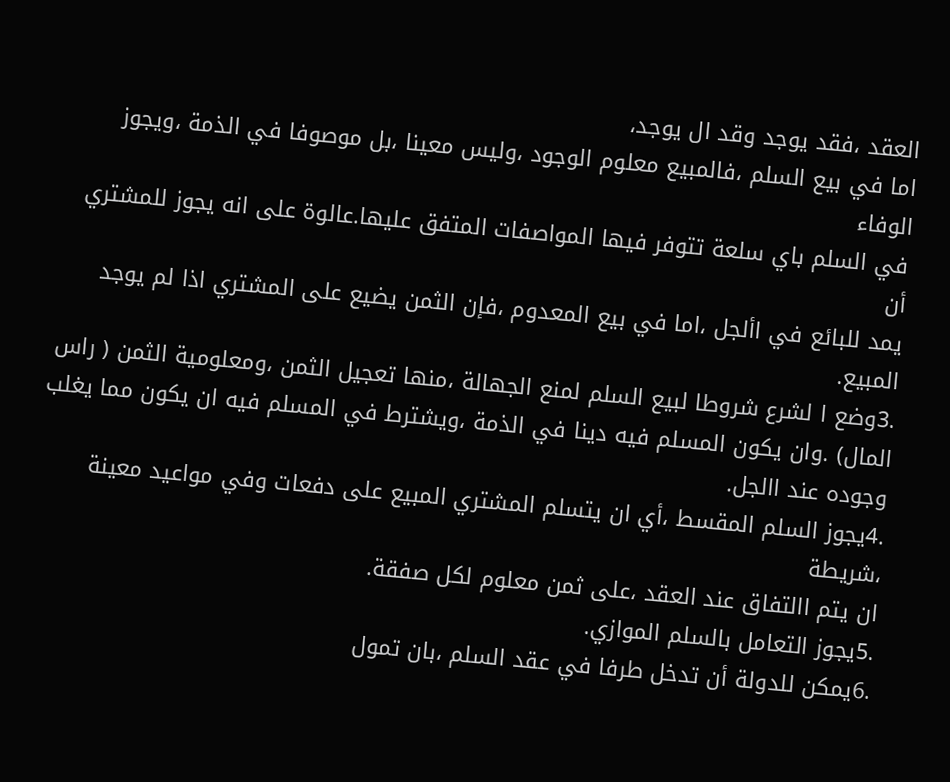العقد ،فقد يوجد وقد ال يوجد،
اما في بيع السلم ،فالمبيع معلوم الوجود ،وليس معينا ،بل موصوفا في الذمة ،ويجوز الوفاء
في السلم باي سلعة تتوفر فيها المواصفات المتفق عليها.عالوة على انه يجوز للمشتري أن
يمد للبائع في األجل ،اما في بيع المعدوم ،فإن الثمن يضيع على المشتري اذا لم يوجد المبيع.
.3وضع ا لشرع شروطا لبيع السلم لمنع الجهالة ،منها تعجيل الثمن ،ومعلومية الثمن ( راس
المال) .وان يكون المسلم فيه دينا في الذمة ،ويشترط في المسلم فيه ان يكون مما يغلب
وجوده عند االجل.
.4يجوز السلم المقسط ،أي ان يتسلم المشتري المبيع على دفعات وفي مواعيد معينة ،شريطة
ان يتم االتفاق عند العقد ،على ثمن معلوم لكل صفقة.
.5يجوز التعامل بالسلم الموازي.
.6يمكن للدولة أن تدخل طرفا في عقد السلم ،بان تمول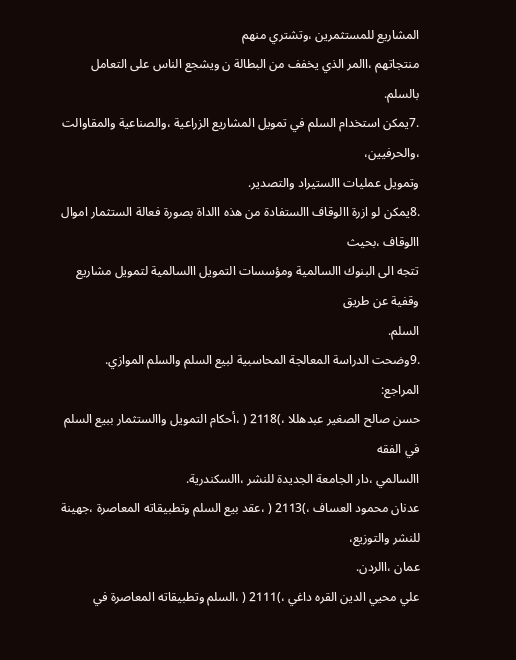المشاريع للمستثمرين ،وتشتري منهم
منتجاتهم ،االمر الذي يخفف من البطالة ن ويشجع الناس على التعامل بالسلم.
.7يمكن استخدام السلم في تمويل المشاريع الزراعية ،والصناعية والمقاوالت ،والحرفيين،
وتمويل عمليات االستيراد والتصدير.
.8يمكن لو ازرة االوقاف االستفادة من هذه االداة بصورة فعالة الستثمار اموال االوقاف ،بحيث
تتجه الى البنوك االسالمية ومؤسسات التمويل االسالمية لتمويل مشاريع وقفية عن طريق
السلم.
.9وضحت الدراسة المعالجة المحاسبية لبيع السلم والسلم الموازي.
المراجع:
حسن صالح الصغير عبدهللا ،)2118 ( ،أحكام التمويل واالستثمار ببيع السلم في الفقه
االسالمي ،دار الجامعة الجديدة للنشر ،االسكندرية.
عدنان محمود العساف ،)2113 ( ،عقد بيع السلم وتطبيقاته المعاصرة ،جهينة للنشر والتوزيع،
عمان ،االردن.
علي محيي الدين القره داغي ،)2111 ( ،السلم وتطبيقاته المعاصرة في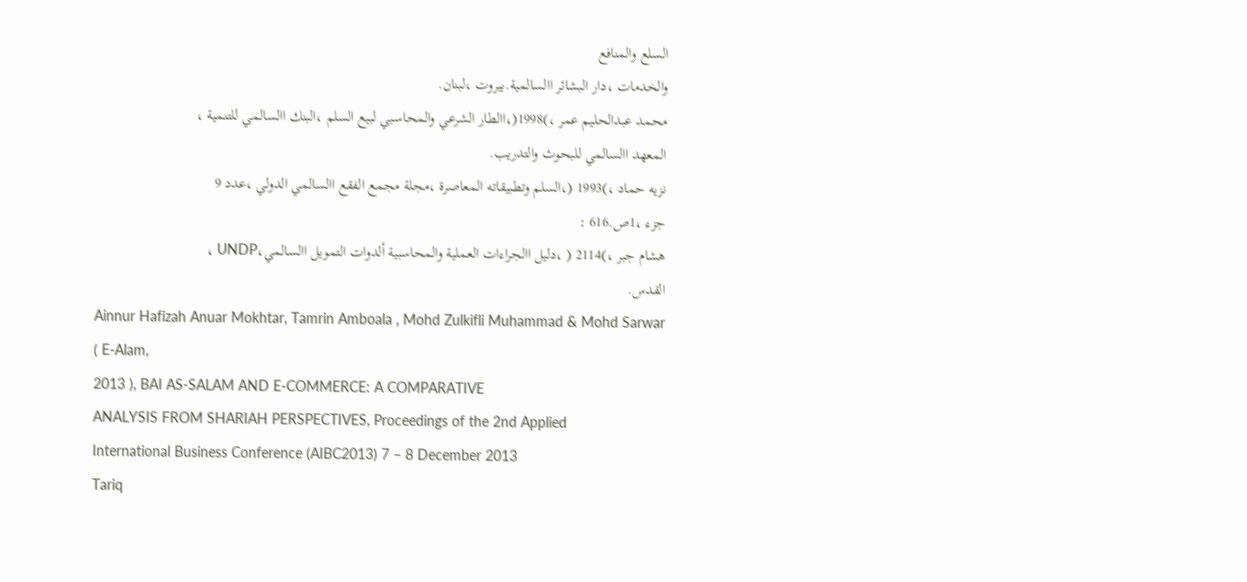السلع والمنافع
والخدمات ،دار البشائر االسالمية.بيروت ،لبنان.
محمد عبدالحليم عمر ،)1998(،االطار الشرعي والمحاسبي لبيع السلم ،البنك االسالمي للتنمية ،
المعهد االسالمي للبحوث والتدريب.
نزيه حماد ،)1993 (،السلم وتطبيقاته المعاصرة ،مجلة مجمع الفقع االسالمي الدولي ،عدد 9
جزء ،1ص.616 :
هشام جبر ،)2114 ( ،دليل االجراءات العملية والمحاسبية ألدوات التمويل االسالمي،UNDP ،
القدس.
Ainnur Hafizah Anuar Mokhtar, Tamrin Amboala , Mohd Zulkifli Muhammad & Mohd Sarwar
( E-Alam,
2013 ), BAI AS-SALAM AND E-COMMERCE: A COMPARATIVE
ANALYSIS FROM SHARIAH PERSPECTIVES, Proceedings of the 2nd Applied
International Business Conference (AIBC2013) 7 – 8 December 2013
Tariq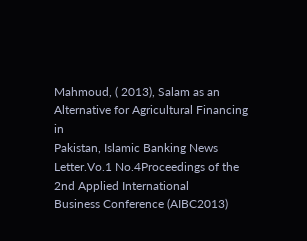Mahmoud, ( 2013), Salam as an Alternative for Agricultural Financing in
Pakistan, Islamic Banking News Letter.Vo.1 No.4Proceedings of the 2nd Applied International
Business Conference (AIBC2013)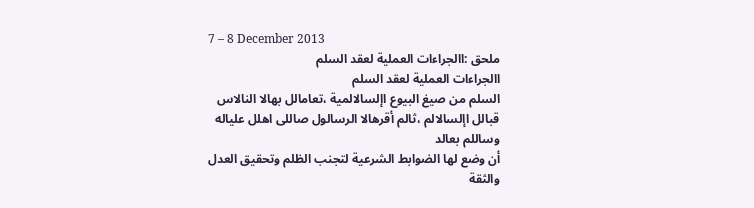7 – 8 December 2013
ملحق :االجراءات العملية لعقد السلم
االجراءات العملية لعقد السلم
السلم من صيغ البيوع اإلسالالمية ،تعامالل بهالا النالاس قبالل اإلسالالم ،ثالم أقرهالا الرسالول صاللى اهلل علياله وساللم بعالد
أن وضع لها الضوابط الشرعية لتجنب الظلم وتحقيق العدل والثقة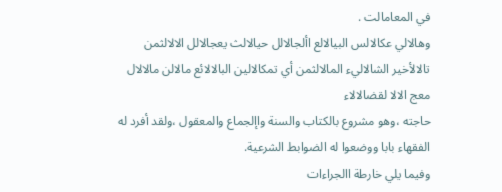في المعامالت .
وهالالي عكالالس البيالالع األجالالل حيالالث يعجالالل الالالثمن تالالأخير الشالاليء المالالثمن أي تمكالالين البالالائع مالالن مالالال معج الالا لقضالالاء
حاجته ،وهو مشروع بالكتاب والسنة واإلجماع والمعقول ،ولقد أفرد له الفقهاء بابا ووضعوا له الضوابط الشرعية.
وفيما يلي خارطة االجراءات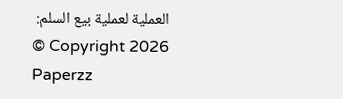العملية لعملية بيع السلم:
© Copyright 2026 Paperzz